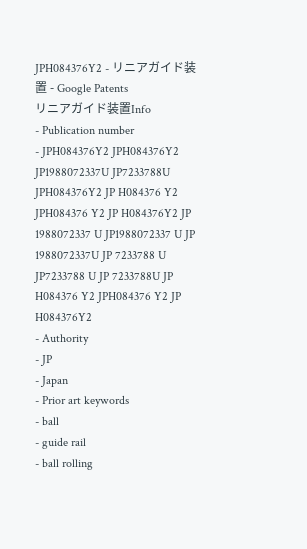JPH084376Y2 - リニアガイド装置 - Google Patents
リニアガイド装置Info
- Publication number
- JPH084376Y2 JPH084376Y2 JP1988072337U JP7233788U JPH084376Y2 JP H084376 Y2 JPH084376 Y2 JP H084376Y2 JP 1988072337 U JP1988072337 U JP 1988072337U JP 7233788 U JP7233788 U JP 7233788U JP H084376 Y2 JPH084376 Y2 JP H084376Y2
- Authority
- JP
- Japan
- Prior art keywords
- ball
- guide rail
- ball rolling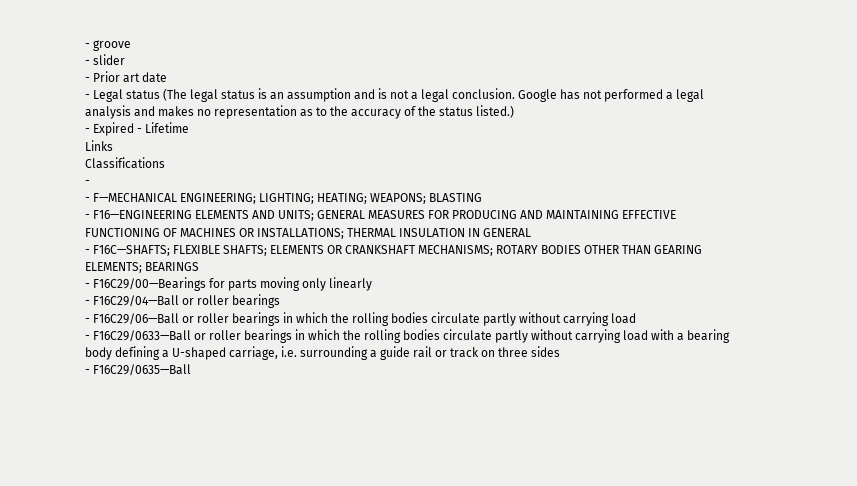- groove
- slider
- Prior art date
- Legal status (The legal status is an assumption and is not a legal conclusion. Google has not performed a legal analysis and makes no representation as to the accuracy of the status listed.)
- Expired - Lifetime
Links
Classifications
-
- F—MECHANICAL ENGINEERING; LIGHTING; HEATING; WEAPONS; BLASTING
- F16—ENGINEERING ELEMENTS AND UNITS; GENERAL MEASURES FOR PRODUCING AND MAINTAINING EFFECTIVE FUNCTIONING OF MACHINES OR INSTALLATIONS; THERMAL INSULATION IN GENERAL
- F16C—SHAFTS; FLEXIBLE SHAFTS; ELEMENTS OR CRANKSHAFT MECHANISMS; ROTARY BODIES OTHER THAN GEARING ELEMENTS; BEARINGS
- F16C29/00—Bearings for parts moving only linearly
- F16C29/04—Ball or roller bearings
- F16C29/06—Ball or roller bearings in which the rolling bodies circulate partly without carrying load
- F16C29/0633—Ball or roller bearings in which the rolling bodies circulate partly without carrying load with a bearing body defining a U-shaped carriage, i.e. surrounding a guide rail or track on three sides
- F16C29/0635—Ball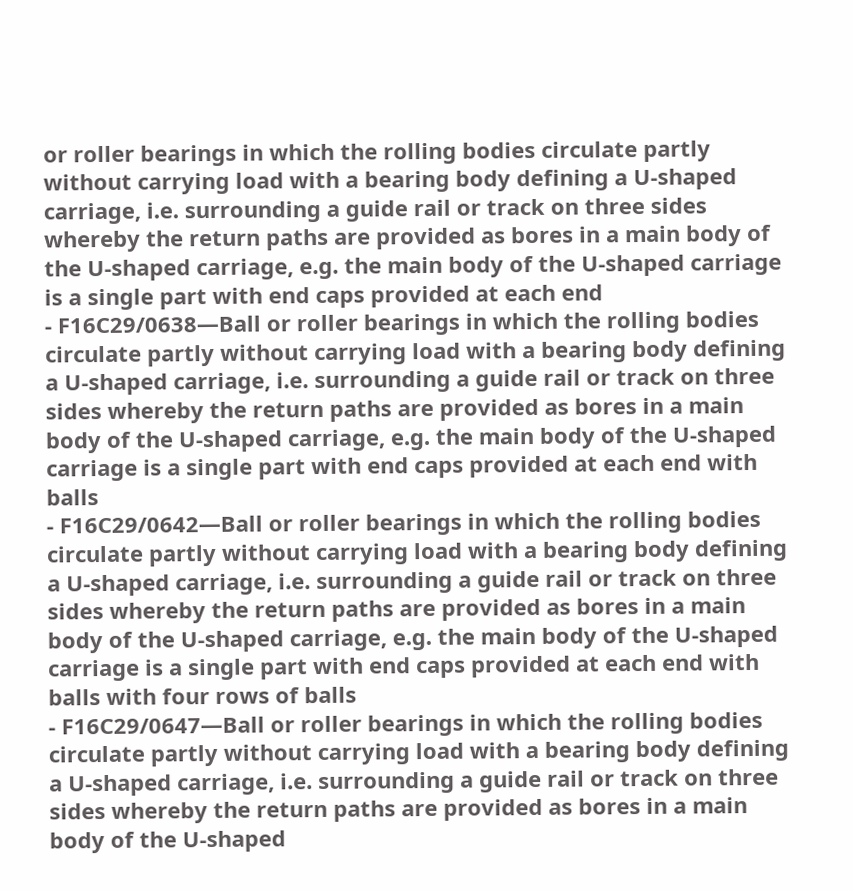or roller bearings in which the rolling bodies circulate partly without carrying load with a bearing body defining a U-shaped carriage, i.e. surrounding a guide rail or track on three sides whereby the return paths are provided as bores in a main body of the U-shaped carriage, e.g. the main body of the U-shaped carriage is a single part with end caps provided at each end
- F16C29/0638—Ball or roller bearings in which the rolling bodies circulate partly without carrying load with a bearing body defining a U-shaped carriage, i.e. surrounding a guide rail or track on three sides whereby the return paths are provided as bores in a main body of the U-shaped carriage, e.g. the main body of the U-shaped carriage is a single part with end caps provided at each end with balls
- F16C29/0642—Ball or roller bearings in which the rolling bodies circulate partly without carrying load with a bearing body defining a U-shaped carriage, i.e. surrounding a guide rail or track on three sides whereby the return paths are provided as bores in a main body of the U-shaped carriage, e.g. the main body of the U-shaped carriage is a single part with end caps provided at each end with balls with four rows of balls
- F16C29/0647—Ball or roller bearings in which the rolling bodies circulate partly without carrying load with a bearing body defining a U-shaped carriage, i.e. surrounding a guide rail or track on three sides whereby the return paths are provided as bores in a main body of the U-shaped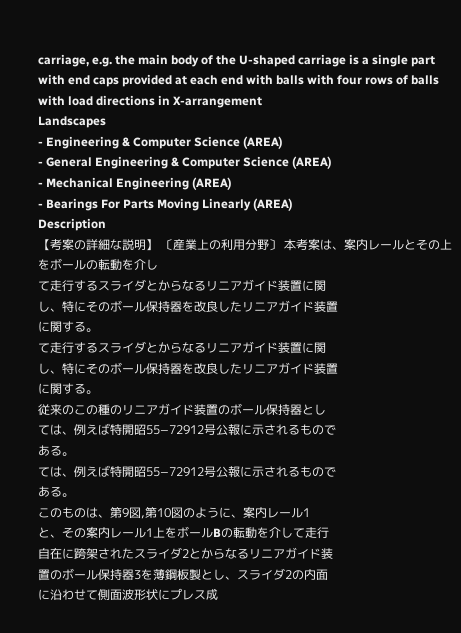carriage, e.g. the main body of the U-shaped carriage is a single part with end caps provided at each end with balls with four rows of balls with load directions in X-arrangement
Landscapes
- Engineering & Computer Science (AREA)
- General Engineering & Computer Science (AREA)
- Mechanical Engineering (AREA)
- Bearings For Parts Moving Linearly (AREA)
Description
【考案の詳細な説明】 〔産業上の利用分野〕 本考案は、案内レールとその上をボールの転動を介し
て走行するスライダとからなるリニアガイド装置に関
し、特にそのボール保持器を改良したリニアガイド装置
に関する。
て走行するスライダとからなるリニアガイド装置に関
し、特にそのボール保持器を改良したリニアガイド装置
に関する。
従来のこの種のリニアガイド装置のボール保持器とし
ては、例えば特開昭55−72912号公報に示されるもので
ある。
ては、例えば特開昭55−72912号公報に示されるもので
ある。
このものは、第9図,第10図のように、案内レール1
と、その案内レール1上をボールBの転動を介して走行
自在に跨架されたスライダ2とからなるリニアガイド装
置のボール保持器3を薄鋼板製とし、スライダ2の内面
に沿わせて側面波形状にプレス成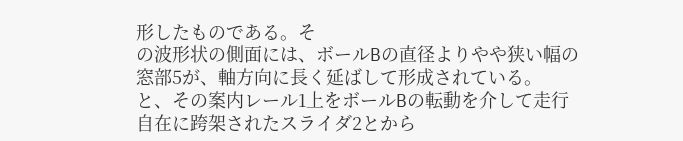形したものである。そ
の波形状の側面には、ボールBの直径よりやや狭い幅の
窓部5が、軸方向に長く延ばして形成されている。
と、その案内レール1上をボールBの転動を介して走行
自在に跨架されたスライダ2とから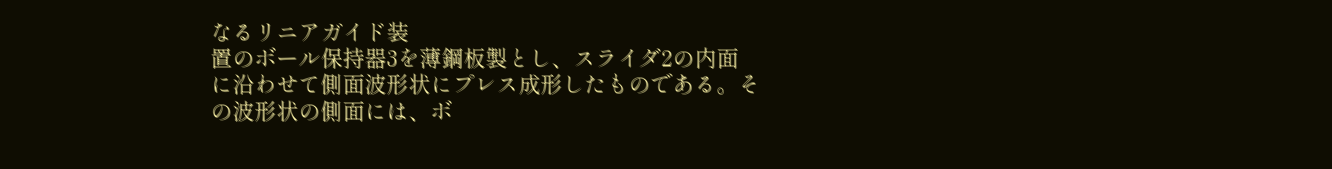なるリニアガイド装
置のボール保持器3を薄鋼板製とし、スライダ2の内面
に沿わせて側面波形状にプレス成形したものである。そ
の波形状の側面には、ボ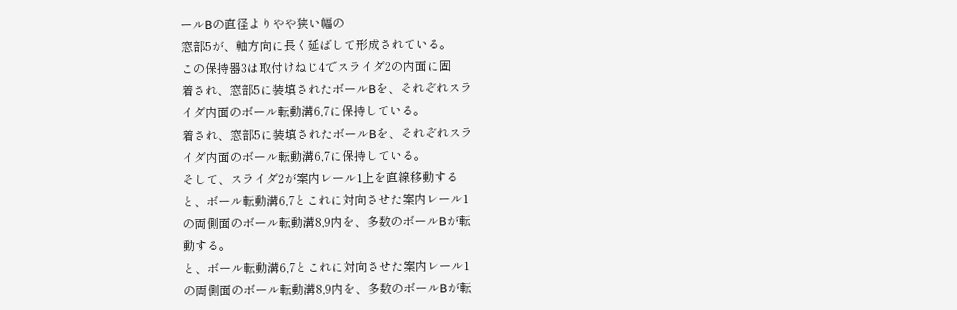ールBの直径よりやや狭い幅の
窓部5が、軸方向に長く延ばして形成されている。
この保持器3は取付けねじ4でスライダ2の内面に固
着され、窓部5に装填されたボールBを、それぞれスラ
イダ内面のボール転動溝6,7に保持している。
着され、窓部5に装填されたボールBを、それぞれスラ
イダ内面のボール転動溝6,7に保持している。
そして、スライダ2が案内レール1上を直線移動する
と、ボール転動溝6,7とこれに対向させた案内レール1
の両側面のボール転動溝8,9内を、多数のボールBが転
動する。
と、ボール転動溝6,7とこれに対向させた案内レール1
の両側面のボール転動溝8,9内を、多数のボールBが転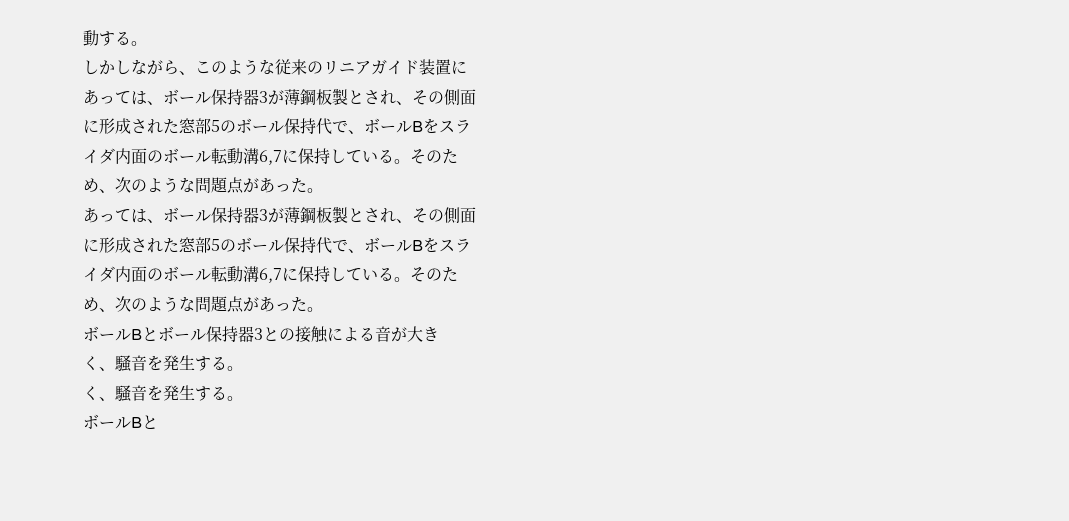動する。
しかしながら、このような従来のリニアガイド装置に
あっては、ボール保持器3が薄鋼板製とされ、その側面
に形成された窓部5のボール保持代で、ボールBをスラ
イダ内面のボール転動溝6,7に保持している。そのた
め、次のような問題点があった。
あっては、ボール保持器3が薄鋼板製とされ、その側面
に形成された窓部5のボール保持代で、ボールBをスラ
イダ内面のボール転動溝6,7に保持している。そのた
め、次のような問題点があった。
ボールBとボール保持器3との接触による音が大き
く、騒音を発生する。
く、騒音を発生する。
ボールBと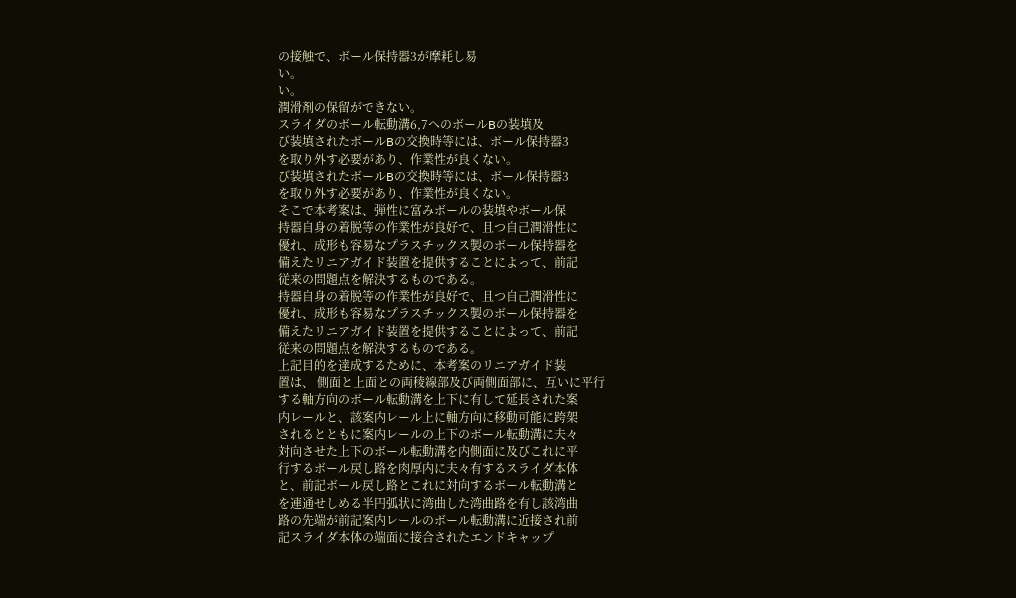の接触で、ボール保持器3が摩耗し易
い。
い。
潤滑剤の保留ができない。
スライダのボール転動溝6,7へのボールBの装填及
び装填されたボールBの交換時等には、ボール保持器3
を取り外す必要があり、作業性が良くない。
び装填されたボールBの交換時等には、ボール保持器3
を取り外す必要があり、作業性が良くない。
そこで本考案は、弾性に富みボールの装填やボール保
持器自身の着脱等の作業性が良好で、且つ自己潤滑性に
優れ、成形も容易なプラスチックス製のボール保持器を
備えたリニアガイド装置を提供することによって、前記
従来の問題点を解決するものである。
持器自身の着脱等の作業性が良好で、且つ自己潤滑性に
優れ、成形も容易なプラスチックス製のボール保持器を
備えたリニアガイド装置を提供することによって、前記
従来の問題点を解決するものである。
上記目的を達成するために、本考案のリニアガイド装
置は、 側面と上面との両稜線部及び両側面部に、互いに平行
する軸方向のボール転動溝を上下に有して延長された案
内レールと、該案内レール上に軸方向に移動可能に跨架
されるとともに案内レールの上下のボール転動溝に夫々
対向させた上下のボール転動溝を内側面に及びこれに平
行するボール戻し路を肉厚内に夫々有するスライダ本体
と、前記ボール戻し路とこれに対向するボール転動溝と
を連通せしめる半円弧状に湾曲した湾曲路を有し該湾曲
路の先端が前記案内レールのボール転動溝に近接され前
記スライダ本体の端面に接合されたエンドキャップ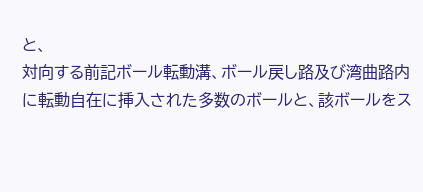と、
対向する前記ボール転動溝、ボール戻し路及び湾曲路内
に転動自在に挿入された多数のボールと、該ボールをス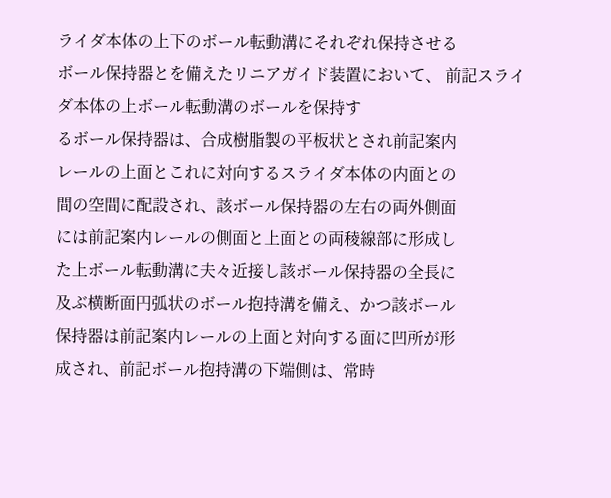ライダ本体の上下のボール転動溝にそれぞれ保持させる
ボール保持器とを備えたリニアガイド装置において、 前記スライダ本体の上ボール転動溝のボールを保持す
るボール保持器は、合成樹脂製の平板状とされ前記案内
レールの上面とこれに対向するスライダ本体の内面との
間の空間に配設され、該ボール保持器の左右の両外側面
には前記案内レールの側面と上面との両稜線部に形成し
た上ボール転動溝に夫々近接し該ボール保持器の全長に
及ぶ横断面円弧状のボール抱持溝を備え、かつ該ボール
保持器は前記案内レールの上面と対向する面に凹所が形
成され、前記ボール抱持溝の下端側は、常時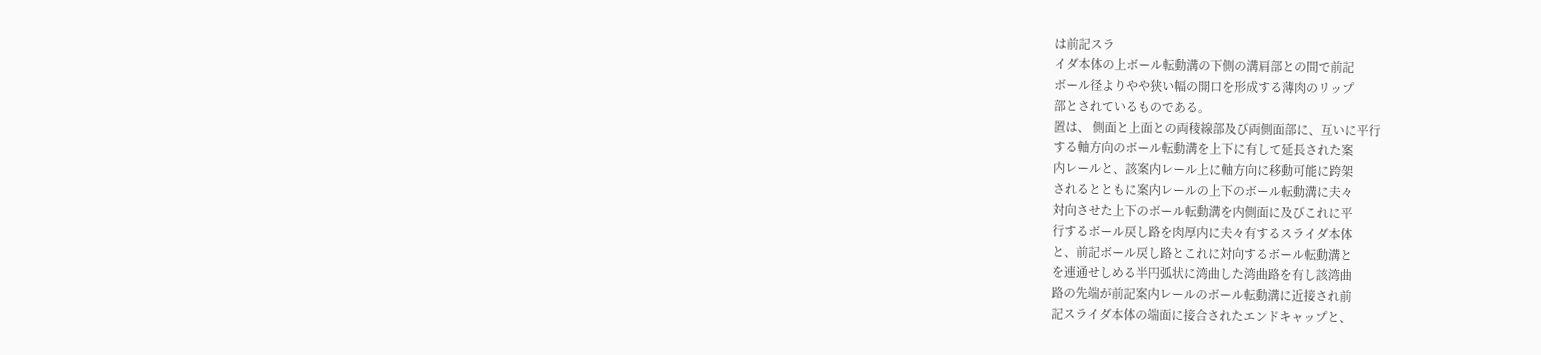は前記スラ
イダ本体の上ボール転動溝の下側の溝肩部との間で前記
ボール径よりやや狭い幅の開口を形成する薄肉のリップ
部とされているものである。
置は、 側面と上面との両稜線部及び両側面部に、互いに平行
する軸方向のボール転動溝を上下に有して延長された案
内レールと、該案内レール上に軸方向に移動可能に跨架
されるとともに案内レールの上下のボール転動溝に夫々
対向させた上下のボール転動溝を内側面に及びこれに平
行するボール戻し路を肉厚内に夫々有するスライダ本体
と、前記ボール戻し路とこれに対向するボール転動溝と
を連通せしめる半円弧状に湾曲した湾曲路を有し該湾曲
路の先端が前記案内レールのボール転動溝に近接され前
記スライダ本体の端面に接合されたエンドキャップと、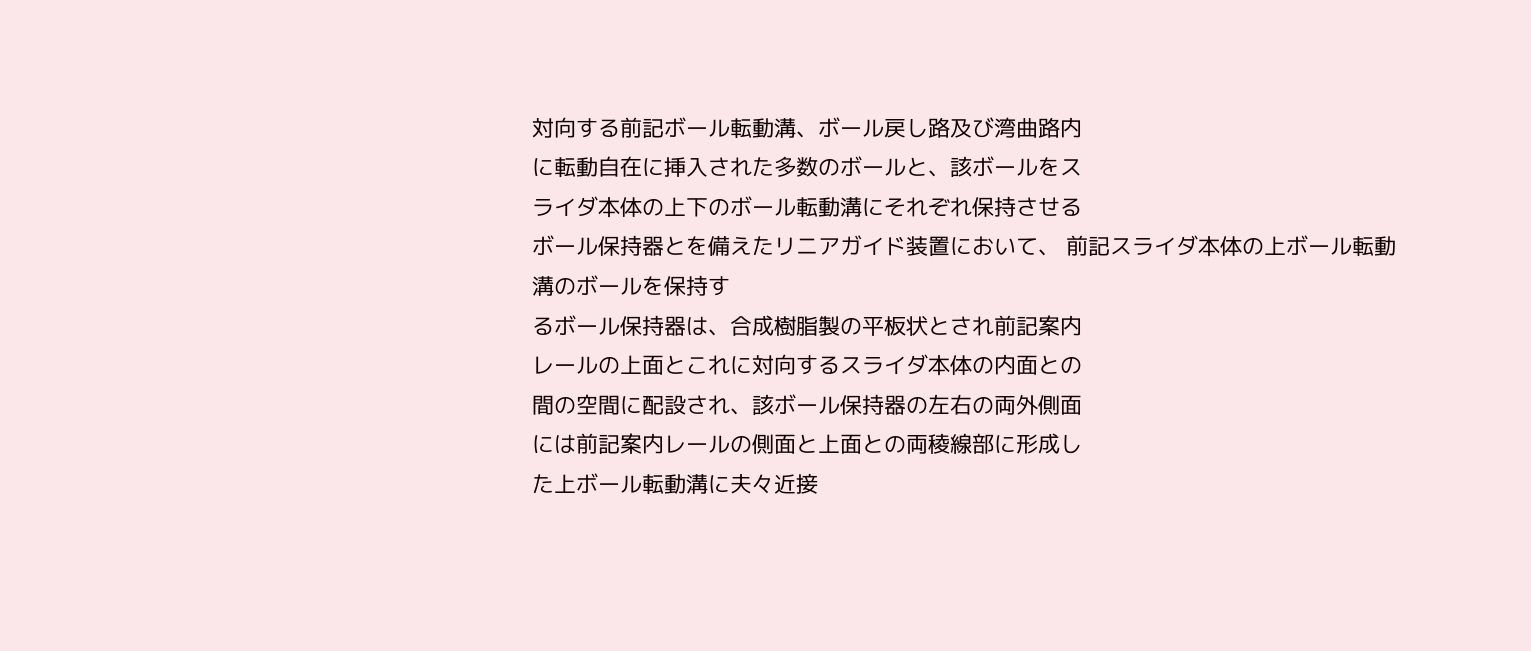対向する前記ボール転動溝、ボール戻し路及び湾曲路内
に転動自在に挿入された多数のボールと、該ボールをス
ライダ本体の上下のボール転動溝にそれぞれ保持させる
ボール保持器とを備えたリニアガイド装置において、 前記スライダ本体の上ボール転動溝のボールを保持す
るボール保持器は、合成樹脂製の平板状とされ前記案内
レールの上面とこれに対向するスライダ本体の内面との
間の空間に配設され、該ボール保持器の左右の両外側面
には前記案内レールの側面と上面との両稜線部に形成し
た上ボール転動溝に夫々近接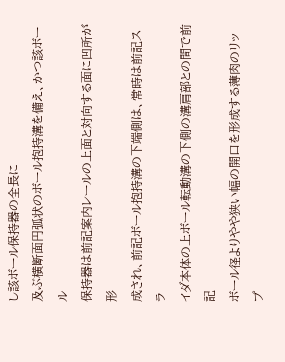し該ボール保持器の全長に
及ぶ横断面円弧状のボール抱持溝を備え、かつ該ボール
保持器は前記案内レールの上面と対向する面に凹所が形
成され、前記ボール抱持溝の下端側は、常時は前記スラ
イダ本体の上ボール転動溝の下側の溝肩部との間で前記
ボール径よりやや狭い幅の開口を形成する薄肉のリップ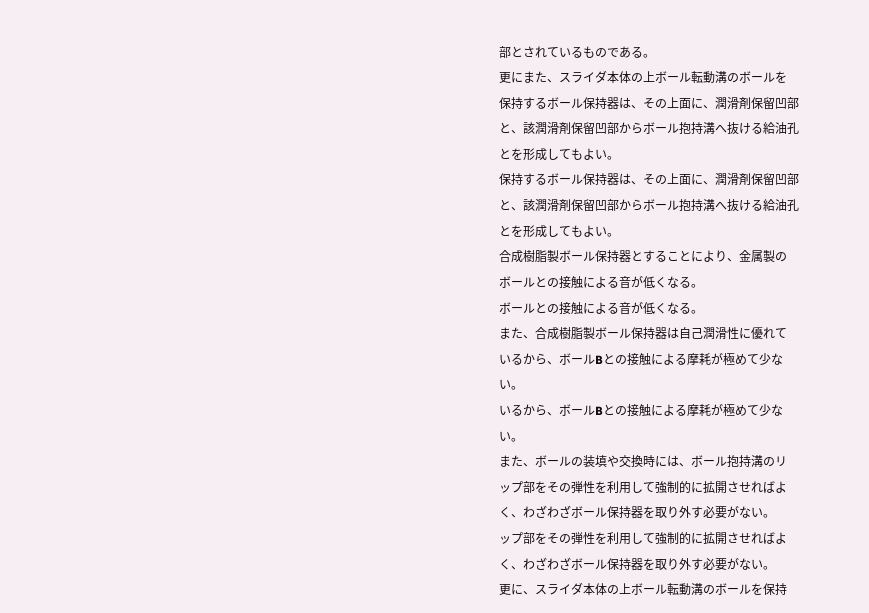部とされているものである。
更にまた、スライダ本体の上ボール転動溝のボールを
保持するボール保持器は、その上面に、潤滑剤保留凹部
と、該潤滑剤保留凹部からボール抱持溝へ抜ける給油孔
とを形成してもよい。
保持するボール保持器は、その上面に、潤滑剤保留凹部
と、該潤滑剤保留凹部からボール抱持溝へ抜ける給油孔
とを形成してもよい。
合成樹脂製ボール保持器とすることにより、金属製の
ボールとの接触による音が低くなる。
ボールとの接触による音が低くなる。
また、合成樹脂製ボール保持器は自己潤滑性に優れて
いるから、ボールBとの接触による摩耗が極めて少な
い。
いるから、ボールBとの接触による摩耗が極めて少な
い。
また、ボールの装填や交換時には、ボール抱持溝のリ
ップ部をその弾性を利用して強制的に拡開させればよ
く、わざわざボール保持器を取り外す必要がない。
ップ部をその弾性を利用して強制的に拡開させればよ
く、わざわざボール保持器を取り外す必要がない。
更に、スライダ本体の上ボール転動溝のボールを保持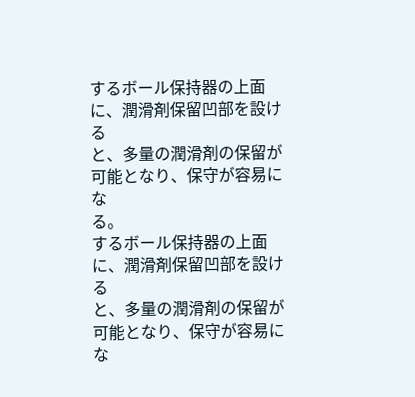するボール保持器の上面に、潤滑剤保留凹部を設ける
と、多量の潤滑剤の保留が可能となり、保守が容易にな
る。
するボール保持器の上面に、潤滑剤保留凹部を設ける
と、多量の潤滑剤の保留が可能となり、保守が容易にな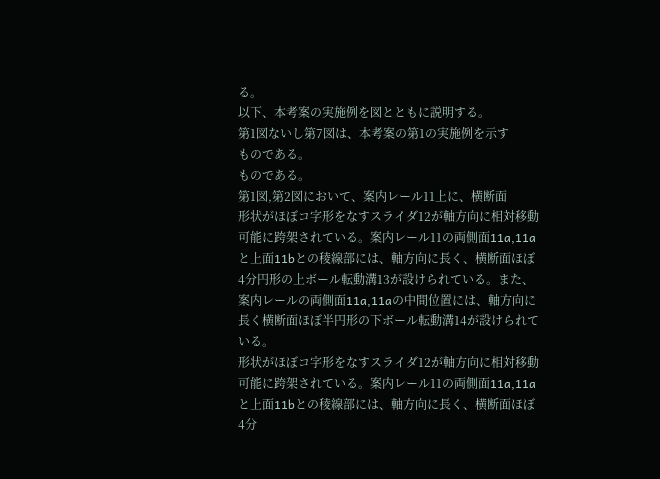る。
以下、本考案の実施例を図とともに説明する。
第1図ないし第7図は、本考案の第1の実施例を示す
ものである。
ものである。
第1図,第2図において、案内レール11上に、横断面
形状がほぼコ字形をなすスライダ12が軸方向に相対移動
可能に跨架されている。案内レール11の両側面11a,11a
と上面11bとの稜線部には、軸方向に長く、横断面ほぼ
4分円形の上ボール転動溝13が設けられている。また、
案内レールの両側面11a,11aの中間位置には、軸方向に
長く横断面ほぼ半円形の下ボール転動溝14が設けられて
いる。
形状がほぼコ字形をなすスライダ12が軸方向に相対移動
可能に跨架されている。案内レール11の両側面11a,11a
と上面11bとの稜線部には、軸方向に長く、横断面ほぼ
4分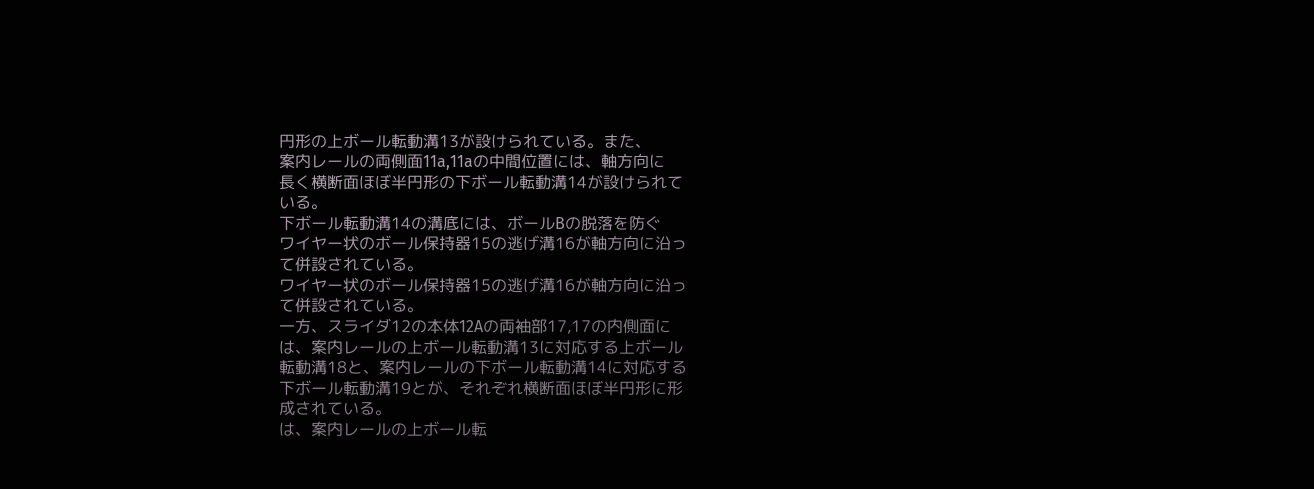円形の上ボール転動溝13が設けられている。また、
案内レールの両側面11a,11aの中間位置には、軸方向に
長く横断面ほぼ半円形の下ボール転動溝14が設けられて
いる。
下ボール転動溝14の溝底には、ボールBの脱落を防ぐ
ワイヤー状のボール保持器15の逃げ溝16が軸方向に沿っ
て併設されている。
ワイヤー状のボール保持器15の逃げ溝16が軸方向に沿っ
て併設されている。
一方、スライダ12の本体12Aの両袖部17,17の内側面に
は、案内レールの上ボール転動溝13に対応する上ボール
転動溝18と、案内レールの下ボール転動溝14に対応する
下ボール転動溝19とが、それぞれ横断面ほぼ半円形に形
成されている。
は、案内レールの上ボール転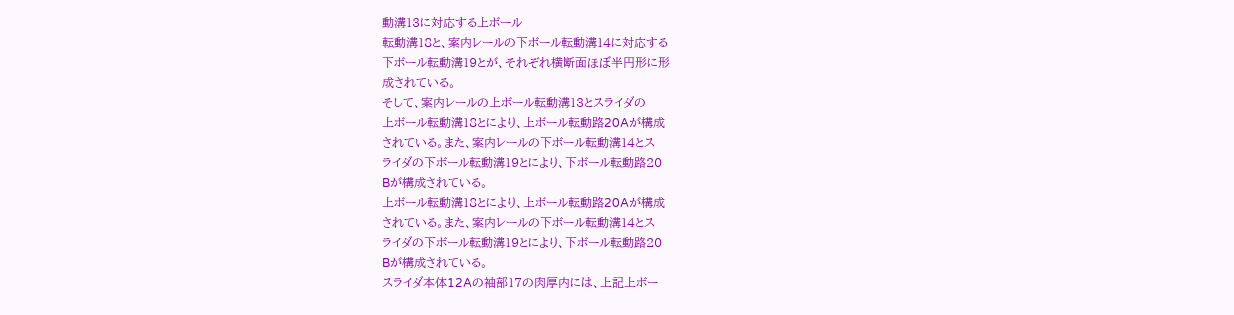動溝13に対応する上ボール
転動溝18と、案内レールの下ボール転動溝14に対応する
下ボール転動溝19とが、それぞれ横断面ほぼ半円形に形
成されている。
そして、案内レールの上ボール転動溝13とスライダの
上ボール転動溝18とにより、上ボール転動路20Aが構成
されている。また、案内レールの下ボール転動溝14とス
ライダの下ボール転動溝19とにより、下ボール転動路20
Bが構成されている。
上ボール転動溝18とにより、上ボール転動路20Aが構成
されている。また、案内レールの下ボール転動溝14とス
ライダの下ボール転動溝19とにより、下ボール転動路20
Bが構成されている。
スライダ本体12Aの袖部17の肉厚内には、上記上ボー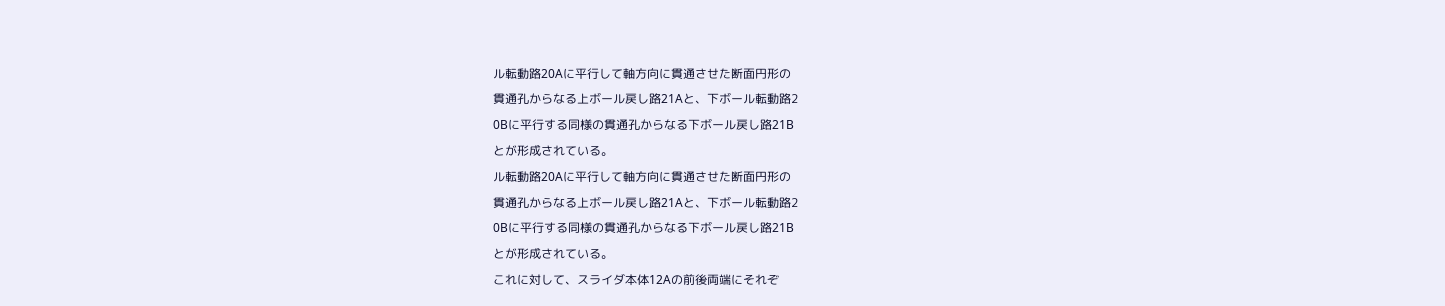ル転動路20Aに平行して軸方向に貫通させた断面円形の
貫通孔からなる上ボール戻し路21Aと、下ボール転動路2
0Bに平行する同様の貫通孔からなる下ボール戻し路21B
とが形成されている。
ル転動路20Aに平行して軸方向に貫通させた断面円形の
貫通孔からなる上ボール戻し路21Aと、下ボール転動路2
0Bに平行する同様の貫通孔からなる下ボール戻し路21B
とが形成されている。
これに対して、スライダ本体12Aの前後両端にそれぞ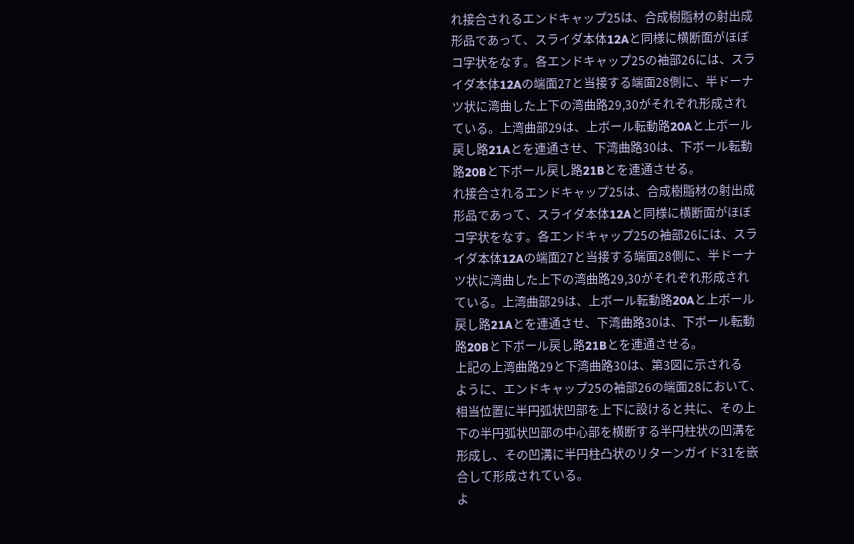れ接合されるエンドキャップ25は、合成樹脂材の射出成
形品であって、スライダ本体12Aと同様に横断面がほぼ
コ字状をなす。各エンドキャップ25の袖部26には、スラ
イダ本体12Aの端面27と当接する端面28側に、半ドーナ
ツ状に湾曲した上下の湾曲路29,30がそれぞれ形成され
ている。上湾曲部29は、上ボール転動路20Aと上ボール
戻し路21Aとを連通させ、下湾曲路30は、下ボール転動
路20Bと下ボール戻し路21Bとを連通させる。
れ接合されるエンドキャップ25は、合成樹脂材の射出成
形品であって、スライダ本体12Aと同様に横断面がほぼ
コ字状をなす。各エンドキャップ25の袖部26には、スラ
イダ本体12Aの端面27と当接する端面28側に、半ドーナ
ツ状に湾曲した上下の湾曲路29,30がそれぞれ形成され
ている。上湾曲部29は、上ボール転動路20Aと上ボール
戻し路21Aとを連通させ、下湾曲路30は、下ボール転動
路20Bと下ボール戻し路21Bとを連通させる。
上記の上湾曲路29と下湾曲路30は、第3図に示される
ように、エンドキャップ25の袖部26の端面28において、
相当位置に半円弧状凹部を上下に設けると共に、その上
下の半円弧状凹部の中心部を横断する半円柱状の凹溝を
形成し、その凹溝に半円柱凸状のリターンガイド31を嵌
合して形成されている。
よ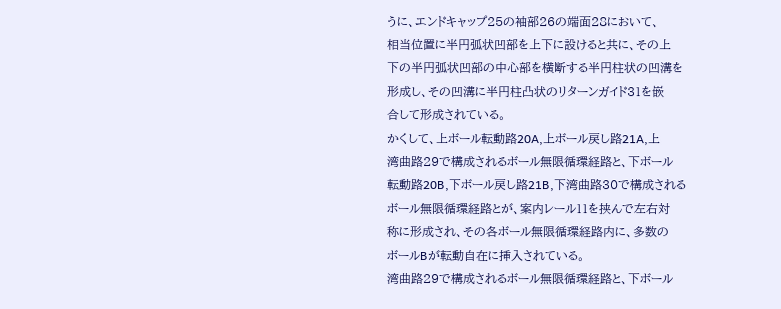うに、エンドキャップ25の袖部26の端面28において、
相当位置に半円弧状凹部を上下に設けると共に、その上
下の半円弧状凹部の中心部を横断する半円柱状の凹溝を
形成し、その凹溝に半円柱凸状のリターンガイド31を嵌
合して形成されている。
かくして、上ボール転動路20A,上ボール戻し路21A,上
湾曲路29で構成されるボール無限循環経路と、下ボール
転動路20B,下ボール戻し路21B,下湾曲路30で構成される
ボール無限循環経路とが、案内レール11を挟んで左右対
称に形成され、その各ボール無限循環経路内に、多数の
ボールBが転動自在に挿入されている。
湾曲路29で構成されるボール無限循環経路と、下ボール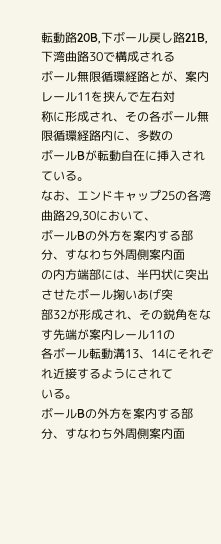転動路20B,下ボール戻し路21B,下湾曲路30で構成される
ボール無限循環経路とが、案内レール11を挟んで左右対
称に形成され、その各ボール無限循環経路内に、多数の
ボールBが転動自在に挿入されている。
なお、エンドキャップ25の各湾曲路29,30において、
ボールBの外方を案内する部分、すなわち外周側案内面
の内方端部には、半円状に突出させたボール掬いあげ突
部32が形成され、その鋭角をなす先端が案内レール11の
各ボール転動溝13、14にそれぞれ近接するようにされて
いる。
ボールBの外方を案内する部分、すなわち外周側案内面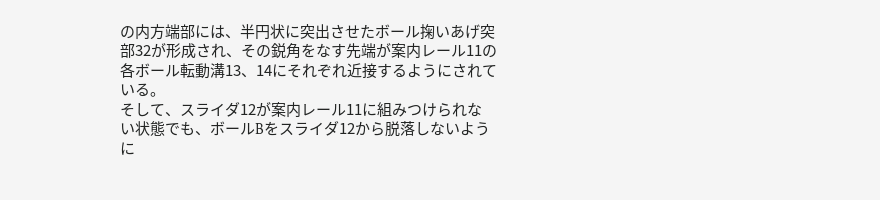の内方端部には、半円状に突出させたボール掬いあげ突
部32が形成され、その鋭角をなす先端が案内レール11の
各ボール転動溝13、14にそれぞれ近接するようにされて
いる。
そして、スライダ12が案内レール11に組みつけられな
い状態でも、ボールBをスライダ12から脱落しないよう
に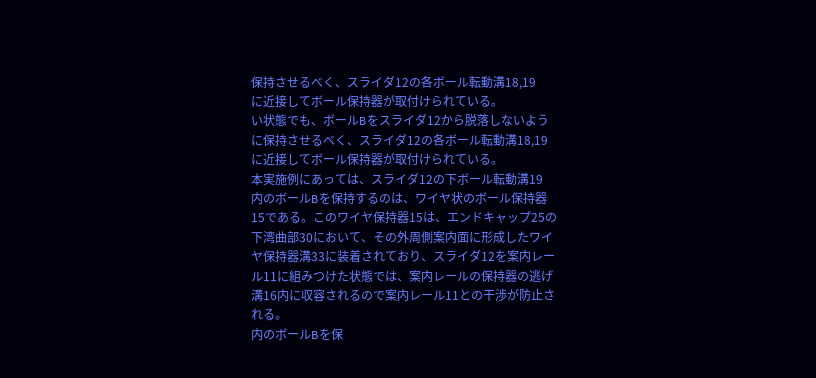保持させるべく、スライダ12の各ボール転動溝18,19
に近接してボール保持器が取付けられている。
い状態でも、ボールBをスライダ12から脱落しないよう
に保持させるべく、スライダ12の各ボール転動溝18,19
に近接してボール保持器が取付けられている。
本実施例にあっては、スライダ12の下ボール転動溝19
内のボールBを保持するのは、ワイヤ状のボール保持器
15である。このワイヤ保持器15は、エンドキャップ25の
下湾曲部30において、その外周側案内面に形成したワイ
ヤ保持器溝33に装着されており、スライダ12を案内レー
ル11に組みつけた状態では、案内レールの保持器の逃げ
溝16内に収容されるので案内レール11との干渉が防止さ
れる。
内のボールBを保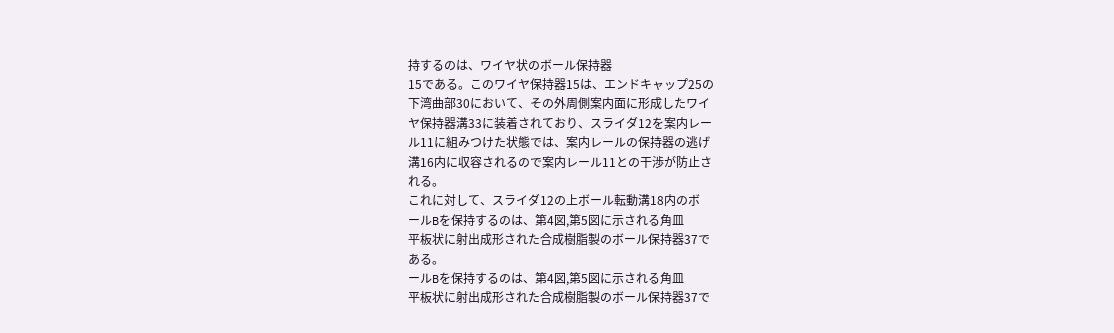持するのは、ワイヤ状のボール保持器
15である。このワイヤ保持器15は、エンドキャップ25の
下湾曲部30において、その外周側案内面に形成したワイ
ヤ保持器溝33に装着されており、スライダ12を案内レー
ル11に組みつけた状態では、案内レールの保持器の逃げ
溝16内に収容されるので案内レール11との干渉が防止さ
れる。
これに対して、スライダ12の上ボール転動溝18内のボ
ールBを保持するのは、第4図,第5図に示される角皿
平板状に射出成形された合成樹脂製のボール保持器37で
ある。
ールBを保持するのは、第4図,第5図に示される角皿
平板状に射出成形された合成樹脂製のボール保持器37で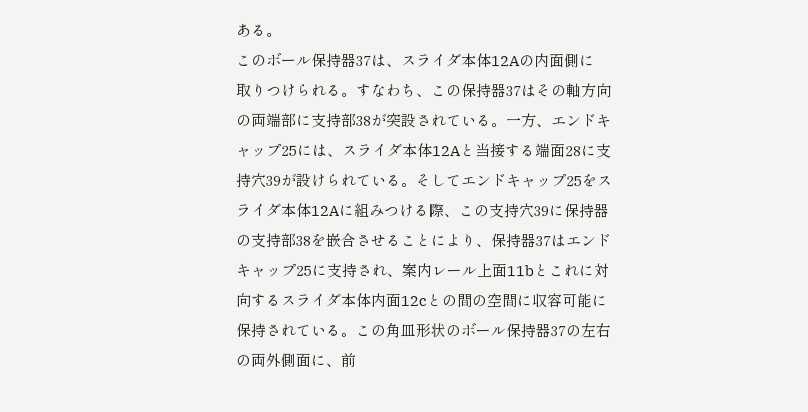ある。
このボール保持器37は、スライダ本体12Aの内面側に
取りつけられる。すなわち、この保持器37はその軸方向
の両端部に支持部38が突設されている。一方、エンドキ
ャップ25には、スライダ本体12Aと当接する端面28に支
持穴39が設けられている。そしてエンドキャップ25をス
ライダ本体12Aに組みつける際、この支持穴39に保持器
の支持部38を嵌合させることにより、保持器37はエンド
キャップ25に支持され、案内レール上面11bとこれに対
向するスライダ本体内面12cとの間の空間に収容可能に
保持されている。この角皿形状のボール保持器37の左右
の両外側面に、前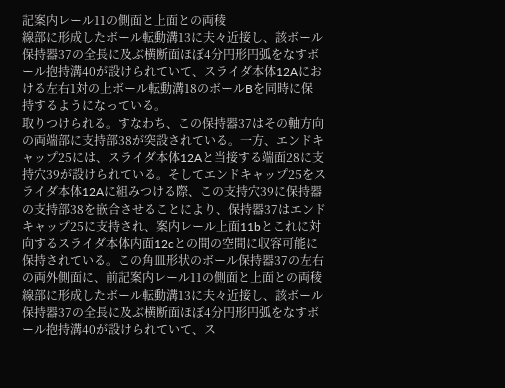記案内レール11の側面と上面との両稜
線部に形成したボール転動溝13に夫々近接し、該ボール
保持器37の全長に及ぶ横断面ほぼ4分円形円弧をなすボ
ール抱持溝40が設けられていて、スライダ本体12Aにお
ける左右1対の上ボール転動溝18のボールBを同時に保
持するようになっている。
取りつけられる。すなわち、この保持器37はその軸方向
の両端部に支持部38が突設されている。一方、エンドキ
ャップ25には、スライダ本体12Aと当接する端面28に支
持穴39が設けられている。そしてエンドキャップ25をス
ライダ本体12Aに組みつける際、この支持穴39に保持器
の支持部38を嵌合させることにより、保持器37はエンド
キャップ25に支持され、案内レール上面11bとこれに対
向するスライダ本体内面12cとの間の空間に収容可能に
保持されている。この角皿形状のボール保持器37の左右
の両外側面に、前記案内レール11の側面と上面との両稜
線部に形成したボール転動溝13に夫々近接し、該ボール
保持器37の全長に及ぶ横断面ほぼ4分円形円弧をなすボ
ール抱持溝40が設けられていて、ス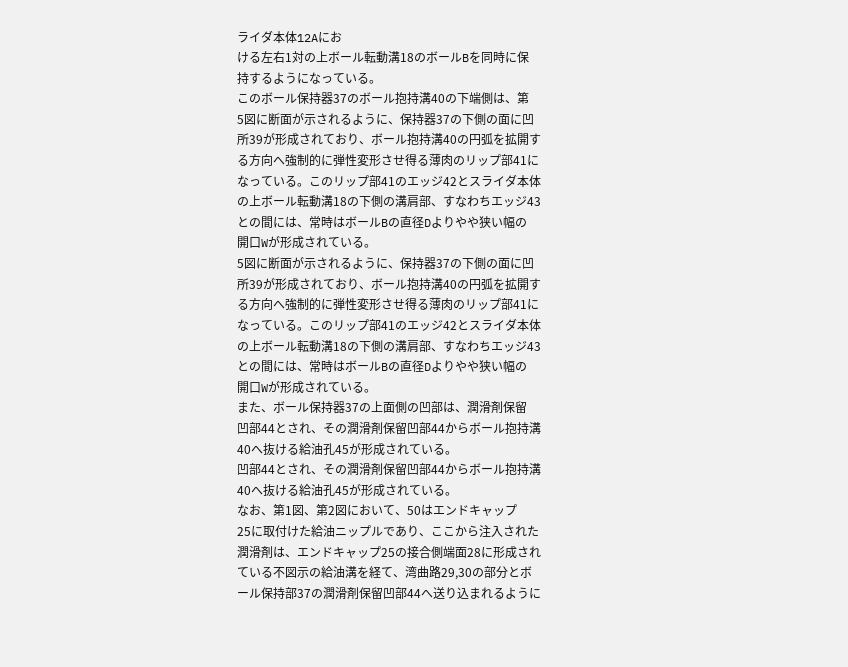ライダ本体12Aにお
ける左右1対の上ボール転動溝18のボールBを同時に保
持するようになっている。
このボール保持器37のボール抱持溝40の下端側は、第
5図に断面が示されるように、保持器37の下側の面に凹
所39が形成されており、ボール抱持溝40の円弧を拡開す
る方向へ強制的に弾性変形させ得る薄肉のリップ部41に
なっている。このリップ部41のエッジ42とスライダ本体
の上ボール転動溝18の下側の溝肩部、すなわちエッジ43
との間には、常時はボールBの直径Dよりやや狭い幅の
開口Wが形成されている。
5図に断面が示されるように、保持器37の下側の面に凹
所39が形成されており、ボール抱持溝40の円弧を拡開す
る方向へ強制的に弾性変形させ得る薄肉のリップ部41に
なっている。このリップ部41のエッジ42とスライダ本体
の上ボール転動溝18の下側の溝肩部、すなわちエッジ43
との間には、常時はボールBの直径Dよりやや狭い幅の
開口Wが形成されている。
また、ボール保持器37の上面側の凹部は、潤滑剤保留
凹部44とされ、その潤滑剤保留凹部44からボール抱持溝
40へ抜ける給油孔45が形成されている。
凹部44とされ、その潤滑剤保留凹部44からボール抱持溝
40へ抜ける給油孔45が形成されている。
なお、第1図、第2図において、50はエンドキャップ
25に取付けた給油ニップルであり、ここから注入された
潤滑剤は、エンドキャップ25の接合側端面28に形成され
ている不図示の給油溝を経て、湾曲路29,30の部分とボ
ール保持部37の潤滑剤保留凹部44へ送り込まれるように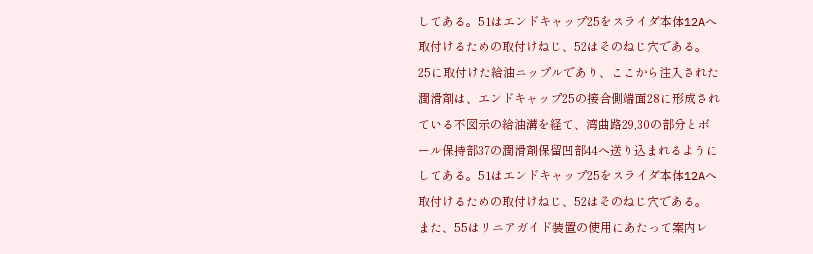してある。51はエンドキャップ25をスライダ本体12Aへ
取付けるための取付けねじ、52はそのねじ穴である。
25に取付けた給油ニップルであり、ここから注入された
潤滑剤は、エンドキャップ25の接合側端面28に形成され
ている不図示の給油溝を経て、湾曲路29,30の部分とボ
ール保持部37の潤滑剤保留凹部44へ送り込まれるように
してある。51はエンドキャップ25をスライダ本体12Aへ
取付けるための取付けねじ、52はそのねじ穴である。
また、55はリニアガイド装置の使用にあたって案内レ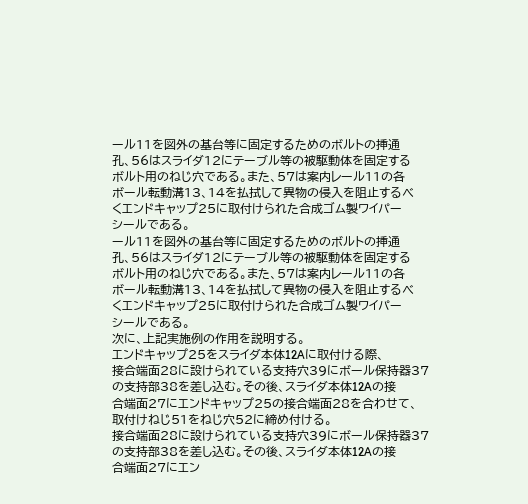ール11を図外の基台等に固定するためのボルトの挿通
孔、56はスライダ12にテーブル等の被駆動体を固定する
ボルト用のねじ穴である。また、57は案内レール11の各
ボール転動溝13、14を払拭して異物の侵入を阻止するべ
くエンドキャップ25に取付けられた合成ゴム製ワイパー
シールである。
ール11を図外の基台等に固定するためのボルトの挿通
孔、56はスライダ12にテーブル等の被駆動体を固定する
ボルト用のねじ穴である。また、57は案内レール11の各
ボール転動溝13、14を払拭して異物の侵入を阻止するべ
くエンドキャップ25に取付けられた合成ゴム製ワイパー
シールである。
次に、上記実施例の作用を説明する。
エンドキャップ25をスライダ本体12Aに取付ける際、
接合端面28に設けられている支持穴39にボール保持器37
の支持部38を差し込む。その後、スライダ本体12Aの接
合端面27にエンドキャップ25の接合端面28を合わせて、
取付けねじ51をねじ穴52に締め付ける。
接合端面28に設けられている支持穴39にボール保持器37
の支持部38を差し込む。その後、スライダ本体12Aの接
合端面27にエン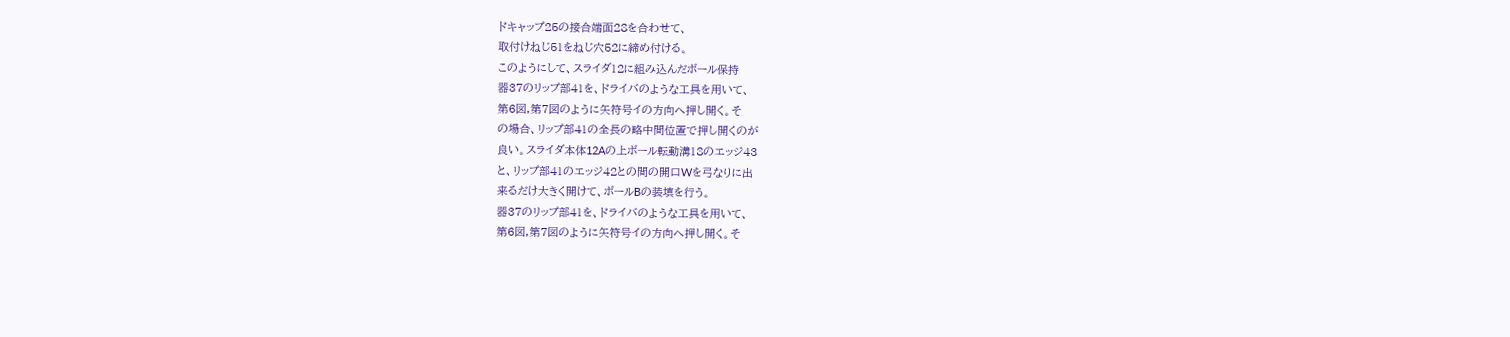ドキャップ25の接合端面28を合わせて、
取付けねじ51をねじ穴52に締め付ける。
このようにして、スライダ12に組み込んだボール保持
器37のリップ部41を、ドライバのような工具を用いて、
第6図,第7図のように矢符号イの方向へ押し開く。そ
の場合、リップ部41の全長の略中間位置で押し開くのが
良い。スライダ本体12Aの上ボール転動溝18のエッジ43
と、リップ部41のエッジ42との間の開口Wを弓なりに出
来るだけ大きく開けて、ボールBの装填を行う。
器37のリップ部41を、ドライバのような工具を用いて、
第6図,第7図のように矢符号イの方向へ押し開く。そ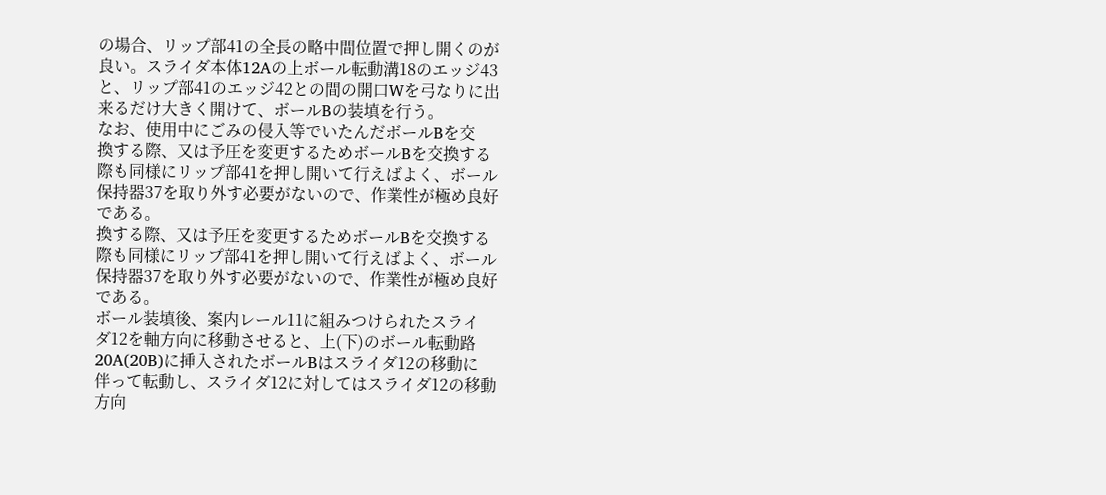の場合、リップ部41の全長の略中間位置で押し開くのが
良い。スライダ本体12Aの上ボール転動溝18のエッジ43
と、リップ部41のエッジ42との間の開口Wを弓なりに出
来るだけ大きく開けて、ボールBの装填を行う。
なお、使用中にごみの侵入等でいたんだボールBを交
換する際、又は予圧を変更するためボールBを交換する
際も同様にリップ部41を押し開いて行えばよく、ボール
保持器37を取り外す必要がないので、作業性が極め良好
である。
換する際、又は予圧を変更するためボールBを交換する
際も同様にリップ部41を押し開いて行えばよく、ボール
保持器37を取り外す必要がないので、作業性が極め良好
である。
ボール装填後、案内レール11に組みつけられたスライ
ダ12を軸方向に移動させると、上(下)のボール転動路
20A(20B)に挿入されたボールBはスライダ12の移動に
伴って転動し、スライダ12に対してはスライダ12の移動
方向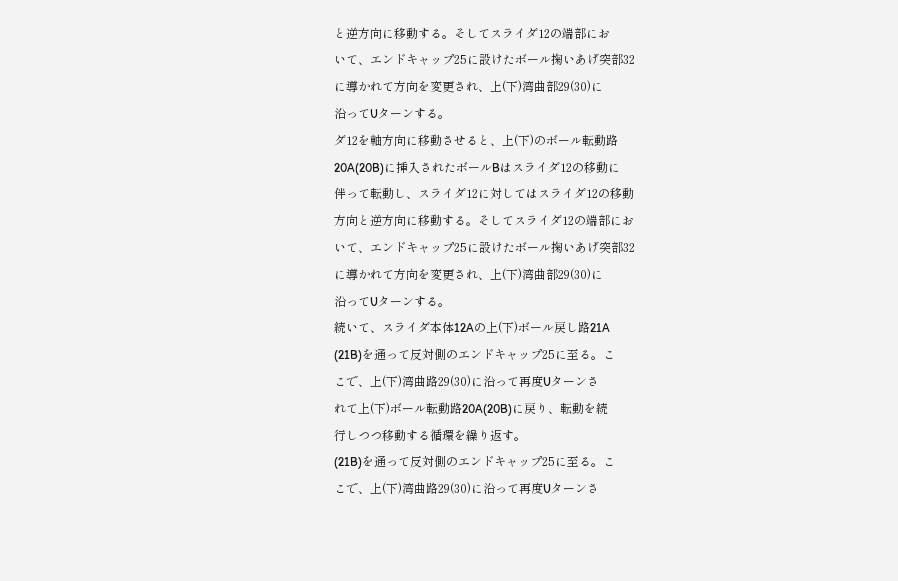と逆方向に移動する。そしてスライダ12の端部にお
いて、エンドキャップ25に設けたボール掬いあげ突部32
に導かれて方向を変更され、上(下)湾曲部29(30)に
沿ってUターンする。
ダ12を軸方向に移動させると、上(下)のボール転動路
20A(20B)に挿入されたボールBはスライダ12の移動に
伴って転動し、スライダ12に対してはスライダ12の移動
方向と逆方向に移動する。そしてスライダ12の端部にお
いて、エンドキャップ25に設けたボール掬いあげ突部32
に導かれて方向を変更され、上(下)湾曲部29(30)に
沿ってUターンする。
続いて、スライダ本体12Aの上(下)ボール戻し路21A
(21B)を通って反対側のエンドキャップ25に至る。こ
こで、上(下)湾曲路29(30)に沿って再度Uターンさ
れて上(下)ボール転動路20A(20B)に戻り、転動を続
行しつつ移動する循環を繰り返す。
(21B)を通って反対側のエンドキャップ25に至る。こ
こで、上(下)湾曲路29(30)に沿って再度Uターンさ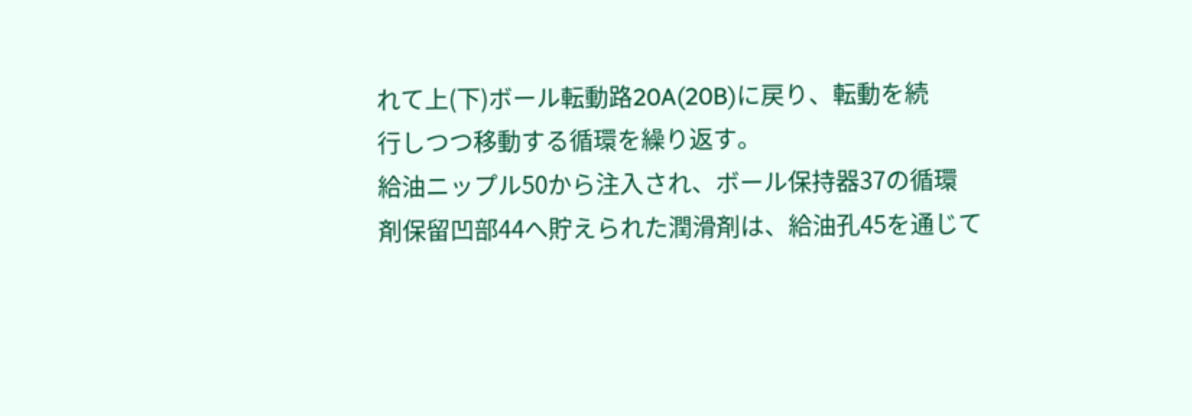れて上(下)ボール転動路20A(20B)に戻り、転動を続
行しつつ移動する循環を繰り返す。
給油ニップル50から注入され、ボール保持器37の循環
剤保留凹部44へ貯えられた潤滑剤は、給油孔45を通じて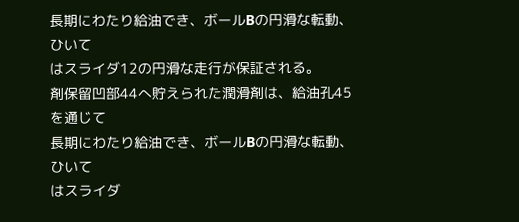長期にわたり給油でき、ボールBの円滑な転動、ひいて
はスライダ12の円滑な走行が保証される。
剤保留凹部44へ貯えられた潤滑剤は、給油孔45を通じて
長期にわたり給油でき、ボールBの円滑な転動、ひいて
はスライダ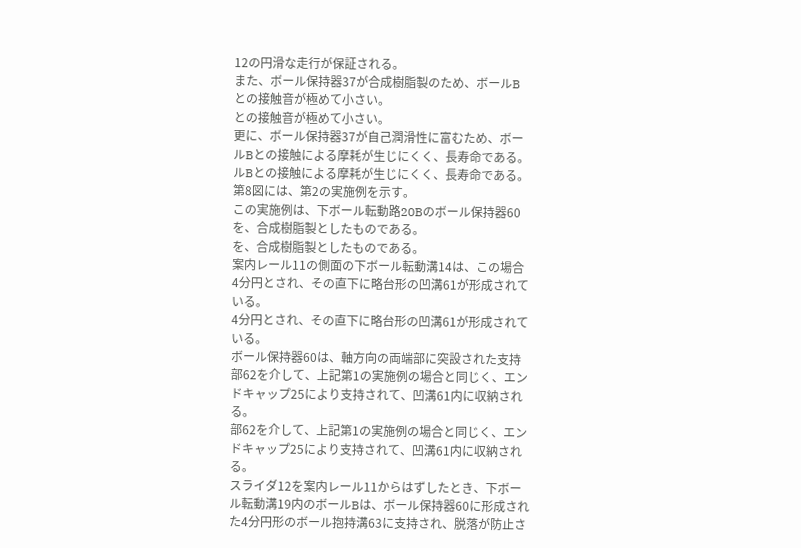12の円滑な走行が保証される。
また、ボール保持器37が合成樹脂製のため、ボールB
との接触音が極めて小さい。
との接触音が極めて小さい。
更に、ボール保持器37が自己潤滑性に富むため、ボー
ルBとの接触による摩耗が生じにくく、長寿命である。
ルBとの接触による摩耗が生じにくく、長寿命である。
第8図には、第2の実施例を示す。
この実施例は、下ボール転動路20Bのボール保持器60
を、合成樹脂製としたものである。
を、合成樹脂製としたものである。
案内レール11の側面の下ボール転動溝14は、この場合
4分円とされ、その直下に略台形の凹溝61が形成されて
いる。
4分円とされ、その直下に略台形の凹溝61が形成されて
いる。
ボール保持器60は、軸方向の両端部に突設された支持
部62を介して、上記第1の実施例の場合と同じく、エン
ドキャップ25により支持されて、凹溝61内に収納され
る。
部62を介して、上記第1の実施例の場合と同じく、エン
ドキャップ25により支持されて、凹溝61内に収納され
る。
スライダ12を案内レール11からはずしたとき、下ボー
ル転動溝19内のボールBは、ボール保持器60に形成され
た4分円形のボール抱持溝63に支持され、脱落が防止さ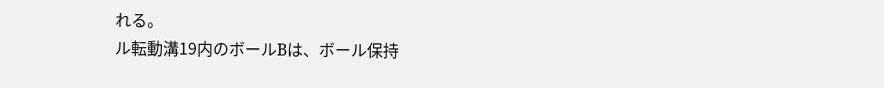れる。
ル転動溝19内のボールBは、ボール保持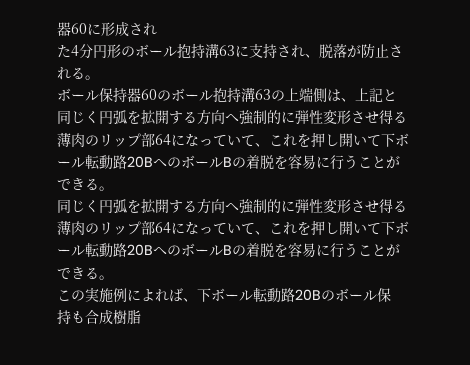器60に形成され
た4分円形のボール抱持溝63に支持され、脱落が防止さ
れる。
ボール保持器60のボール抱持溝63の上端側は、上記と
同じく円弧を拡開する方向へ強制的に弾性変形させ得る
薄肉のリップ部64になっていて、これを押し開いて下ボ
ール転動路20BへのボールBの着脱を容易に行うことが
できる。
同じく円弧を拡開する方向へ強制的に弾性変形させ得る
薄肉のリップ部64になっていて、これを押し開いて下ボ
ール転動路20BへのボールBの着脱を容易に行うことが
できる。
この実施例によれば、下ボール転動路20Bのボール保
持も合成樹脂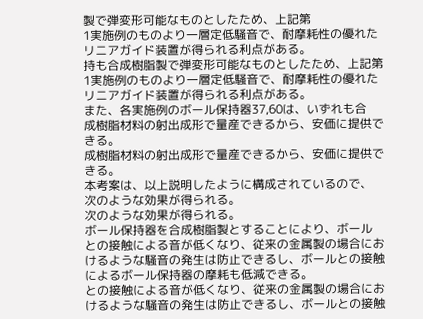製で弾変形可能なものとしたため、上記第
1実施例のものより一層定低騒音で、耐摩耗性の優れた
リニアガイド装置が得られる利点がある。
持も合成樹脂製で弾変形可能なものとしたため、上記第
1実施例のものより一層定低騒音で、耐摩耗性の優れた
リニアガイド装置が得られる利点がある。
また、各実施例のボール保持器37,60は、いずれも合
成樹脂材料の射出成形で量産できるから、安価に提供で
きる。
成樹脂材料の射出成形で量産できるから、安価に提供で
きる。
本考案は、以上説明したように構成されているので、
次のような効果が得られる。
次のような効果が得られる。
ボール保持器を合成樹脂製とすることにより、ボール
との接触による音が低くなり、従来の金属製の場合にお
けるような騒音の発生は防止できるし、ボールとの接触
によるボール保持器の摩耗も低減できる。
との接触による音が低くなり、従来の金属製の場合にお
けるような騒音の発生は防止できるし、ボールとの接触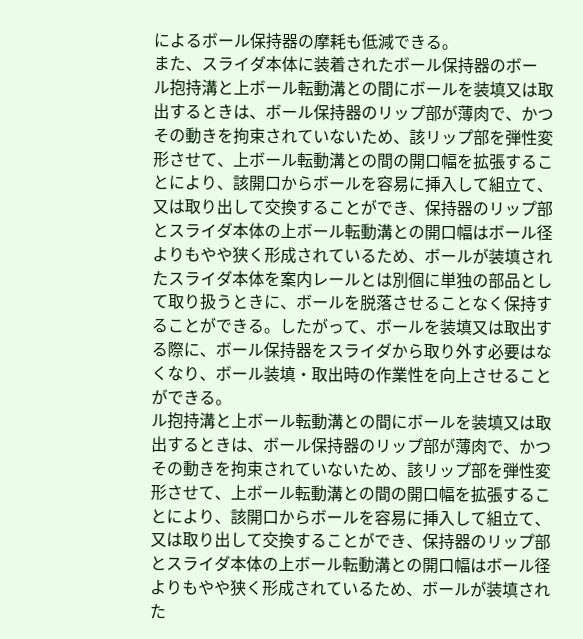によるボール保持器の摩耗も低減できる。
また、スライダ本体に装着されたボール保持器のボー
ル抱持溝と上ボール転動溝との間にボールを装填又は取
出するときは、ボール保持器のリップ部が薄肉で、かつ
その動きを拘束されていないため、該リップ部を弾性変
形させて、上ボール転動溝との間の開口幅を拡張するこ
とにより、該開口からボールを容易に挿入して組立て、
又は取り出して交換することができ、保持器のリップ部
とスライダ本体の上ボール転動溝との開口幅はボール径
よりもやや狭く形成されているため、ボールが装填され
たスライダ本体を案内レールとは別個に単独の部品とし
て取り扱うときに、ボールを脱落させることなく保持す
ることができる。したがって、ボールを装填又は取出す
る際に、ボール保持器をスライダから取り外す必要はな
くなり、ボール装填・取出時の作業性を向上させること
ができる。
ル抱持溝と上ボール転動溝との間にボールを装填又は取
出するときは、ボール保持器のリップ部が薄肉で、かつ
その動きを拘束されていないため、該リップ部を弾性変
形させて、上ボール転動溝との間の開口幅を拡張するこ
とにより、該開口からボールを容易に挿入して組立て、
又は取り出して交換することができ、保持器のリップ部
とスライダ本体の上ボール転動溝との開口幅はボール径
よりもやや狭く形成されているため、ボールが装填され
た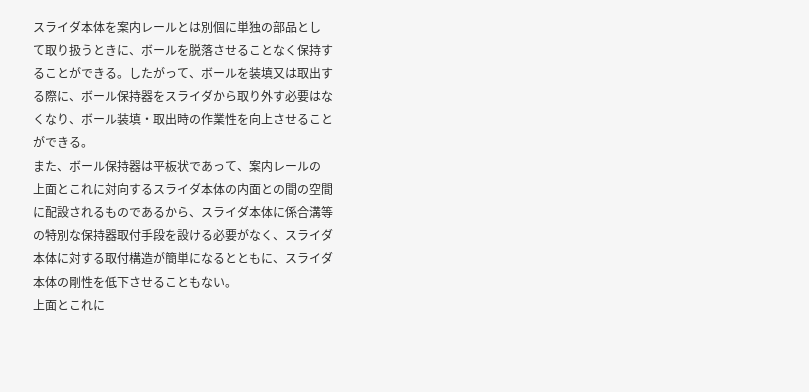スライダ本体を案内レールとは別個に単独の部品とし
て取り扱うときに、ボールを脱落させることなく保持す
ることができる。したがって、ボールを装填又は取出す
る際に、ボール保持器をスライダから取り外す必要はな
くなり、ボール装填・取出時の作業性を向上させること
ができる。
また、ボール保持器は平板状であって、案内レールの
上面とこれに対向するスライダ本体の内面との間の空間
に配設されるものであるから、スライダ本体に係合溝等
の特別な保持器取付手段を設ける必要がなく、スライダ
本体に対する取付構造が簡単になるとともに、スライダ
本体の剛性を低下させることもない。
上面とこれに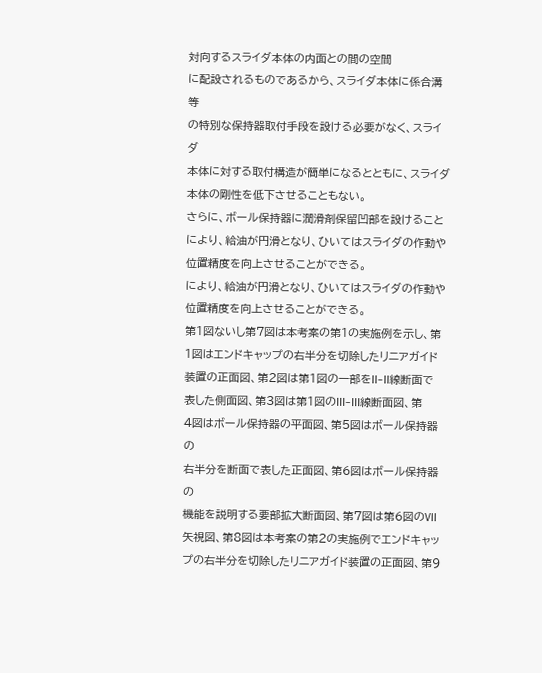対向するスライダ本体の内面との間の空間
に配設されるものであるから、スライダ本体に係合溝等
の特別な保持器取付手段を設ける必要がなく、スライダ
本体に対する取付構造が簡単になるとともに、スライダ
本体の剛性を低下させることもない。
さらに、ボール保持器に潤滑剤保留凹部を設けること
により、給油が円滑となり、ひいてはスライダの作動や
位置精度を向上させることができる。
により、給油が円滑となり、ひいてはスライダの作動や
位置精度を向上させることができる。
第1図ないし第7図は本考案の第1の実施例を示し、第
1図はエンドキャップの右半分を切除したリニアガイド
装置の正面図、第2図は第1図の一部をII−II線断面で
表した側面図、第3図は第1図のIII−III線断面図、第
4図はボール保持器の平面図、第5図はボール保持器の
右半分を断面で表した正面図、第6図はボール保持器の
機能を説明する要部拡大断面図、第7図は第6図のVII
矢視図、第8図は本考案の第2の実施例でエンドキャッ
プの右半分を切除したリニアガイド装置の正面図、第9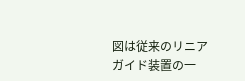図は従来のリニアガイド装置の一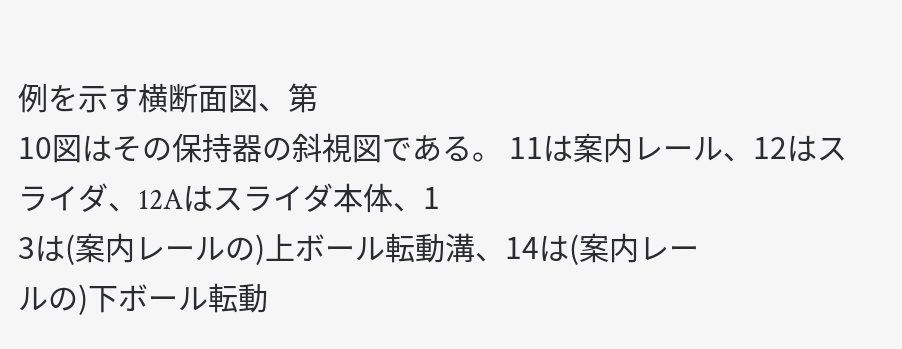例を示す横断面図、第
10図はその保持器の斜視図である。 11は案内レール、12はスライダ、12Aはスライダ本体、1
3は(案内レールの)上ボール転動溝、14は(案内レー
ルの)下ボール転動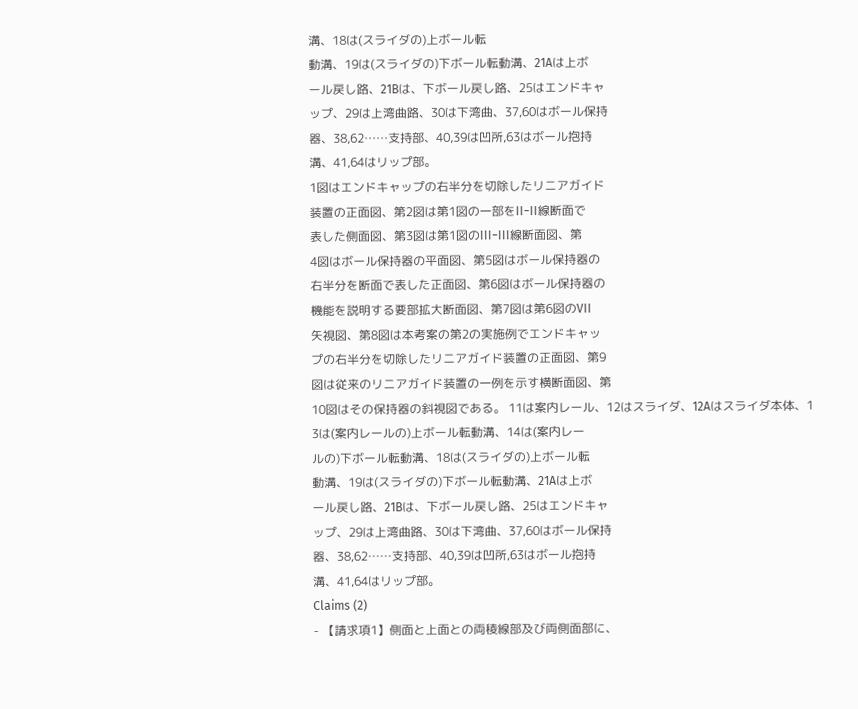溝、18は(スライダの)上ボール転
動溝、19は(スライダの)下ボール転動溝、21Aは上ボ
ール戻し路、21Bは、下ボール戻し路、25はエンドキャ
ップ、29は上湾曲路、30は下湾曲、37,60はボール保持
器、38,62……支持部、40,39は凹所,63はボール抱持
溝、41,64はリップ部。
1図はエンドキャップの右半分を切除したリニアガイド
装置の正面図、第2図は第1図の一部をII−II線断面で
表した側面図、第3図は第1図のIII−III線断面図、第
4図はボール保持器の平面図、第5図はボール保持器の
右半分を断面で表した正面図、第6図はボール保持器の
機能を説明する要部拡大断面図、第7図は第6図のVII
矢視図、第8図は本考案の第2の実施例でエンドキャッ
プの右半分を切除したリニアガイド装置の正面図、第9
図は従来のリニアガイド装置の一例を示す横断面図、第
10図はその保持器の斜視図である。 11は案内レール、12はスライダ、12Aはスライダ本体、1
3は(案内レールの)上ボール転動溝、14は(案内レー
ルの)下ボール転動溝、18は(スライダの)上ボール転
動溝、19は(スライダの)下ボール転動溝、21Aは上ボ
ール戻し路、21Bは、下ボール戻し路、25はエンドキャ
ップ、29は上湾曲路、30は下湾曲、37,60はボール保持
器、38,62……支持部、40,39は凹所,63はボール抱持
溝、41,64はリップ部。
Claims (2)
- 【請求項1】側面と上面との両稜線部及び両側面部に、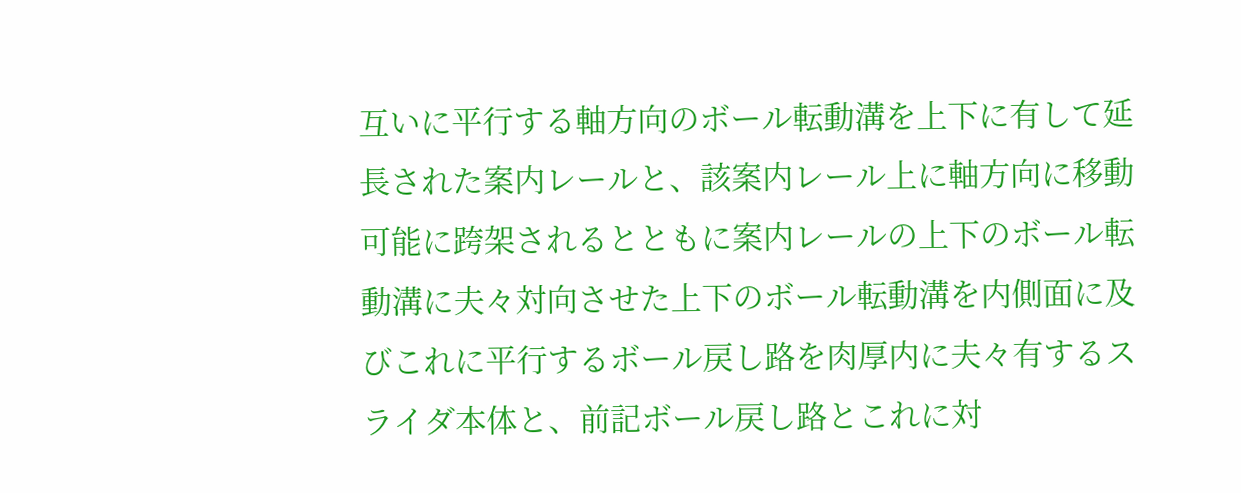互いに平行する軸方向のボール転動溝を上下に有して延
長された案内レールと、該案内レール上に軸方向に移動
可能に跨架されるとともに案内レールの上下のボール転
動溝に夫々対向させた上下のボール転動溝を内側面に及
びこれに平行するボール戻し路を肉厚内に夫々有するス
ライダ本体と、前記ボール戻し路とこれに対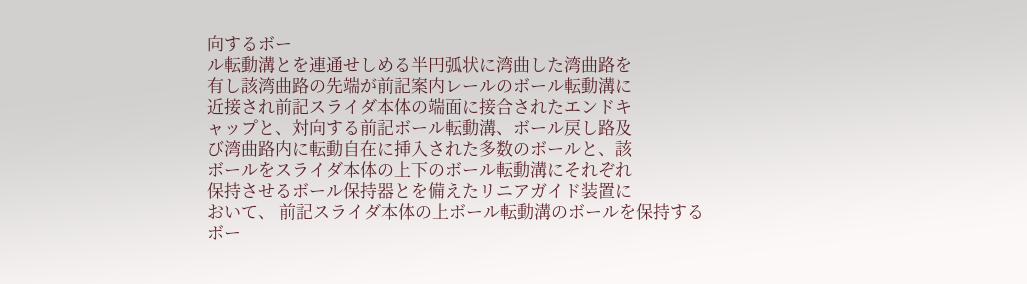向するボー
ル転動溝とを連通せしめる半円弧状に湾曲した湾曲路を
有し該湾曲路の先端が前記案内レールのボール転動溝に
近接され前記スライダ本体の端面に接合されたエンドキ
ャップと、対向する前記ボール転動溝、ボール戻し路及
び湾曲路内に転動自在に挿入された多数のボールと、該
ボールをスライダ本体の上下のボール転動溝にそれぞれ
保持させるボール保持器とを備えたリニアガイド装置に
おいて、 前記スライダ本体の上ボール転動溝のボールを保持する
ボー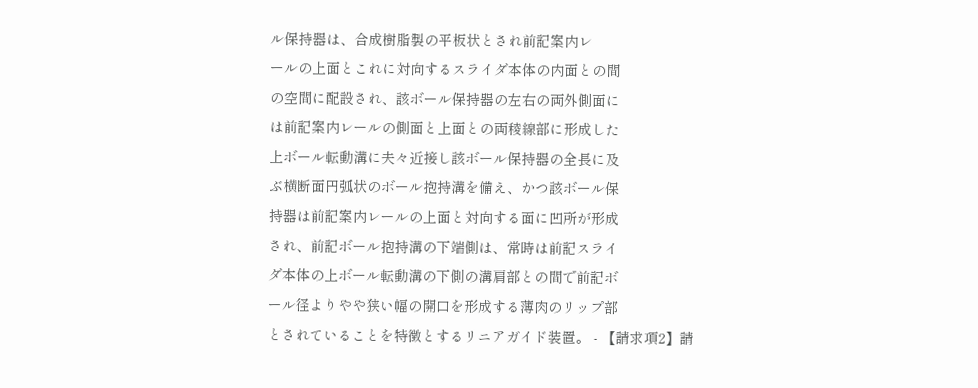ル保持器は、合成樹脂製の平板状とされ前記案内レ
ールの上面とこれに対向するスライダ本体の内面との間
の空間に配設され、該ボール保持器の左右の両外側面に
は前記案内レールの側面と上面との両稜線部に形成した
上ボール転動溝に夫々近接し該ボール保持器の全長に及
ぶ横断面円弧状のボール抱持溝を備え、かつ該ボール保
持器は前記案内レールの上面と対向する面に凹所が形成
され、前記ボール抱持溝の下端側は、常時は前記スライ
ダ本体の上ボール転動溝の下側の溝肩部との間で前記ボ
ール径よりやや狭い幅の開口を形成する薄肉のリップ部
とされていることを特徴とするリニアガイド装置。 - 【請求項2】請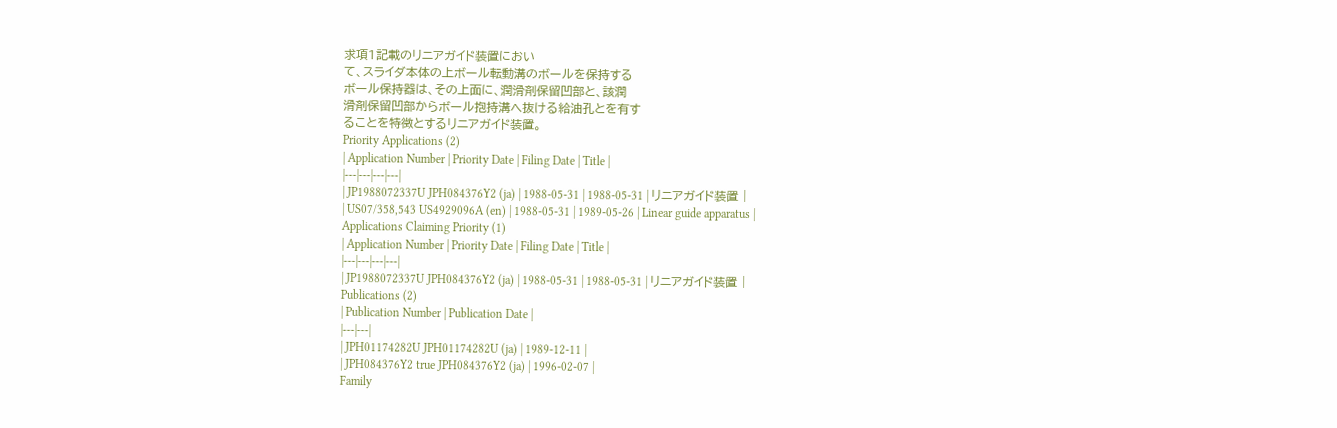求項1記載のリニアガイド装置におい
て、スライダ本体の上ボール転動溝のボールを保持する
ボール保持器は、その上面に、潤滑剤保留凹部と、該潤
滑剤保留凹部からボール抱持溝へ抜ける給油孔とを有す
ることを特徴とするリニアガイド装置。
Priority Applications (2)
| Application Number | Priority Date | Filing Date | Title |
|---|---|---|---|
| JP1988072337U JPH084376Y2 (ja) | 1988-05-31 | 1988-05-31 | リニアガイド装置 |
| US07/358,543 US4929096A (en) | 1988-05-31 | 1989-05-26 | Linear guide apparatus |
Applications Claiming Priority (1)
| Application Number | Priority Date | Filing Date | Title |
|---|---|---|---|
| JP1988072337U JPH084376Y2 (ja) | 1988-05-31 | 1988-05-31 | リニアガイド装置 |
Publications (2)
| Publication Number | Publication Date |
|---|---|
| JPH01174282U JPH01174282U (ja) | 1989-12-11 |
| JPH084376Y2 true JPH084376Y2 (ja) | 1996-02-07 |
Family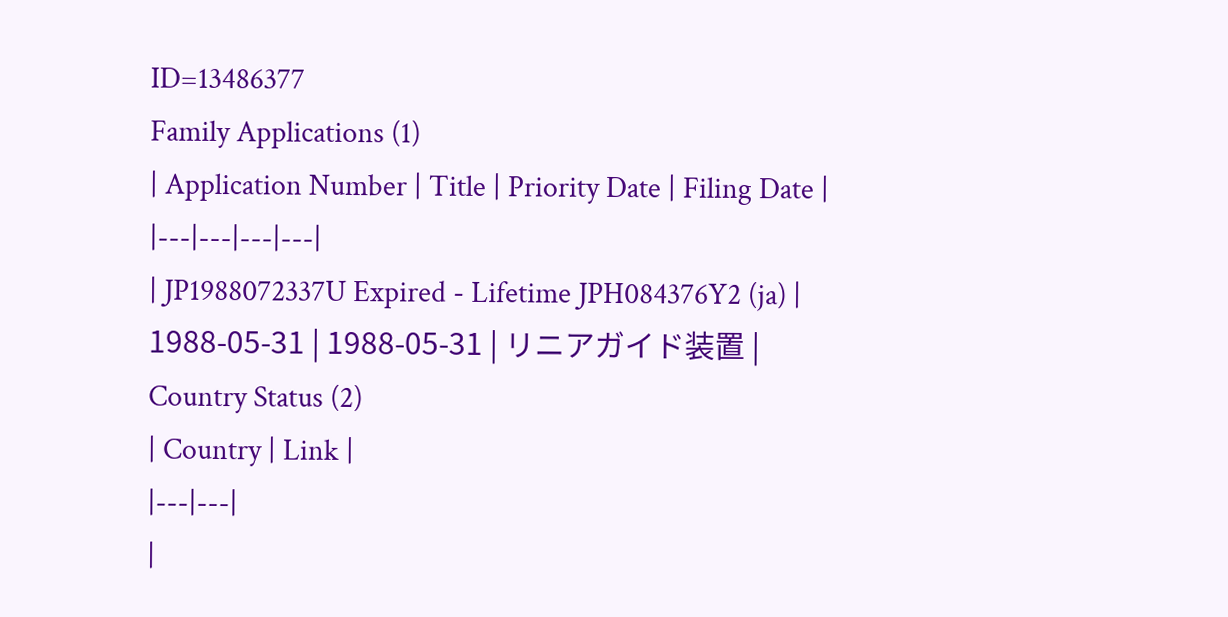ID=13486377
Family Applications (1)
| Application Number | Title | Priority Date | Filing Date |
|---|---|---|---|
| JP1988072337U Expired - Lifetime JPH084376Y2 (ja) | 1988-05-31 | 1988-05-31 | リニアガイド装置 |
Country Status (2)
| Country | Link |
|---|---|
|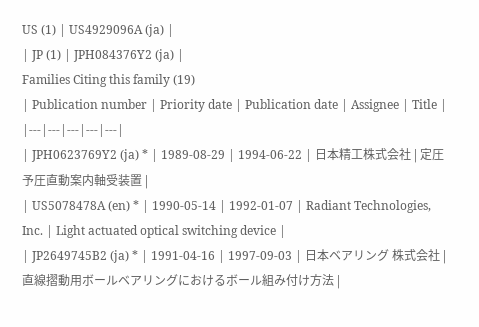US (1) | US4929096A (ja) |
| JP (1) | JPH084376Y2 (ja) |
Families Citing this family (19)
| Publication number | Priority date | Publication date | Assignee | Title |
|---|---|---|---|---|
| JPH0623769Y2 (ja) * | 1989-08-29 | 1994-06-22 | 日本精工株式会社 | 定圧予圧直動案内軸受装置 |
| US5078478A (en) * | 1990-05-14 | 1992-01-07 | Radiant Technologies, Inc. | Light actuated optical switching device |
| JP2649745B2 (ja) * | 1991-04-16 | 1997-09-03 | 日本ベアリング 株式会社 | 直線摺動用ボールベアリングにおけるボール組み付け方法 |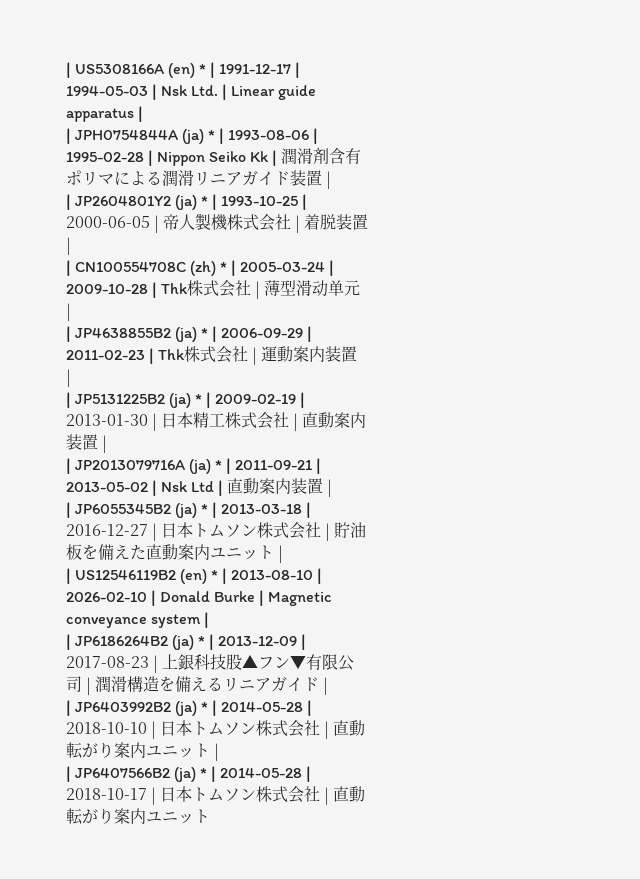| US5308166A (en) * | 1991-12-17 | 1994-05-03 | Nsk Ltd. | Linear guide apparatus |
| JPH0754844A (ja) * | 1993-08-06 | 1995-02-28 | Nippon Seiko Kk | 潤滑剤含有ポリマによる潤滑リニアガイド装置 |
| JP2604801Y2 (ja) * | 1993-10-25 | 2000-06-05 | 帝人製機株式会社 | 着脱装置 |
| CN100554708C (zh) * | 2005-03-24 | 2009-10-28 | Thk株式会社 | 薄型滑动单元 |
| JP4638855B2 (ja) * | 2006-09-29 | 2011-02-23 | Thk株式会社 | 運動案内装置 |
| JP5131225B2 (ja) * | 2009-02-19 | 2013-01-30 | 日本精工株式会社 | 直動案内装置 |
| JP2013079716A (ja) * | 2011-09-21 | 2013-05-02 | Nsk Ltd | 直動案内装置 |
| JP6055345B2 (ja) * | 2013-03-18 | 2016-12-27 | 日本トムソン株式会社 | 貯油板を備えた直動案内ユニット |
| US12546119B2 (en) * | 2013-08-10 | 2026-02-10 | Donald Burke | Magnetic conveyance system |
| JP6186264B2 (ja) * | 2013-12-09 | 2017-08-23 | 上銀科技股▲フン▼有限公司 | 潤滑構造を備えるリニアガイド |
| JP6403992B2 (ja) * | 2014-05-28 | 2018-10-10 | 日本トムソン株式会社 | 直動転がり案内ユニット |
| JP6407566B2 (ja) * | 2014-05-28 | 2018-10-17 | 日本トムソン株式会社 | 直動転がり案内ユニット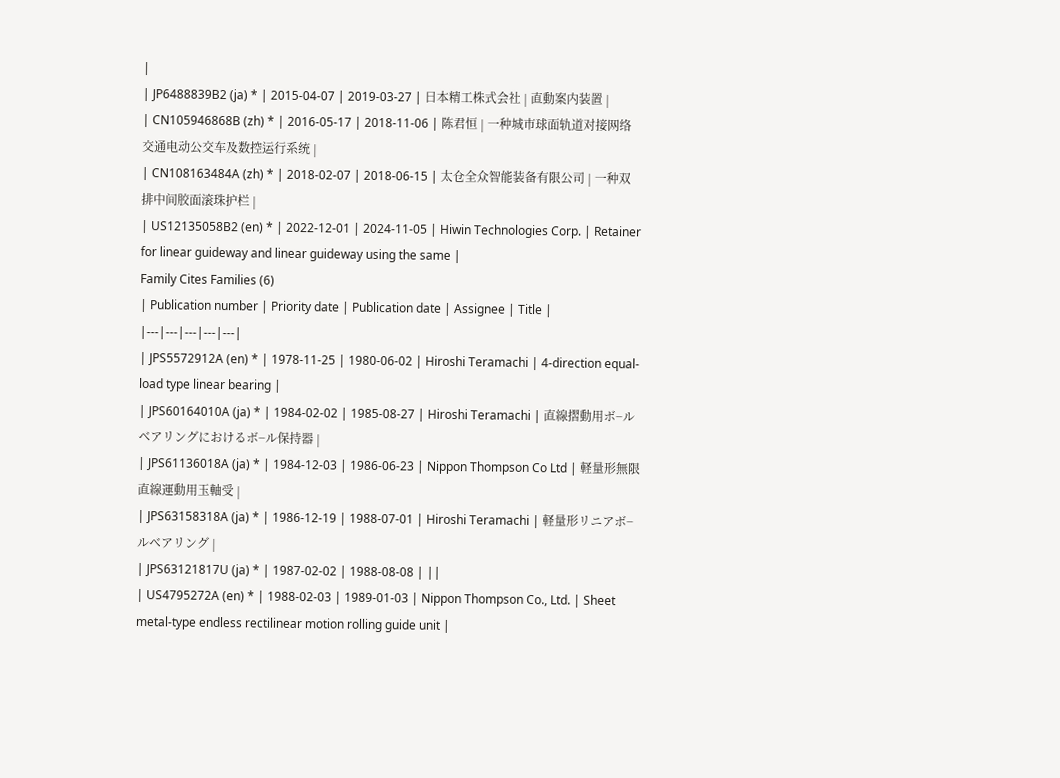|
| JP6488839B2 (ja) * | 2015-04-07 | 2019-03-27 | 日本精工株式会社 | 直動案内装置 |
| CN105946868B (zh) * | 2016-05-17 | 2018-11-06 | 陈君恒 | 一种城市球面轨道对接网络交通电动公交车及数控运行系统 |
| CN108163484A (zh) * | 2018-02-07 | 2018-06-15 | 太仓全众智能装备有限公司 | 一种双排中间胶面滚珠护栏 |
| US12135058B2 (en) * | 2022-12-01 | 2024-11-05 | Hiwin Technologies Corp. | Retainer for linear guideway and linear guideway using the same |
Family Cites Families (6)
| Publication number | Priority date | Publication date | Assignee | Title |
|---|---|---|---|---|
| JPS5572912A (en) * | 1978-11-25 | 1980-06-02 | Hiroshi Teramachi | 4-direction equal-load type linear bearing |
| JPS60164010A (ja) * | 1984-02-02 | 1985-08-27 | Hiroshi Teramachi | 直線摺動用ボ−ルベアリングにおけるボ−ル保持器 |
| JPS61136018A (ja) * | 1984-12-03 | 1986-06-23 | Nippon Thompson Co Ltd | 軽量形無限直線運動用玉軸受 |
| JPS63158318A (ja) * | 1986-12-19 | 1988-07-01 | Hiroshi Teramachi | 軽量形リニアボ−ルベアリング |
| JPS63121817U (ja) * | 1987-02-02 | 1988-08-08 | ||
| US4795272A (en) * | 1988-02-03 | 1989-01-03 | Nippon Thompson Co., Ltd. | Sheet metal-type endless rectilinear motion rolling guide unit |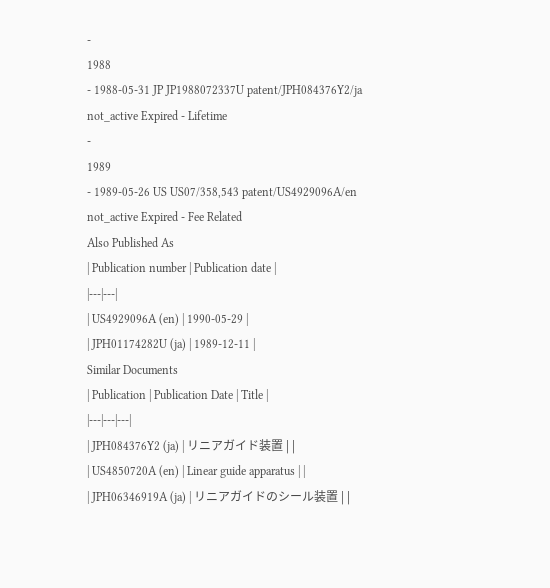-
1988
- 1988-05-31 JP JP1988072337U patent/JPH084376Y2/ja not_active Expired - Lifetime
-
1989
- 1989-05-26 US US07/358,543 patent/US4929096A/en not_active Expired - Fee Related
Also Published As
| Publication number | Publication date |
|---|---|
| US4929096A (en) | 1990-05-29 |
| JPH01174282U (ja) | 1989-12-11 |
Similar Documents
| Publication | Publication Date | Title |
|---|---|---|
| JPH084376Y2 (ja) | リニアガイド装置 | |
| US4850720A (en) | Linear guide apparatus | |
| JPH06346919A (ja) | リニアガイドのシール装置 | |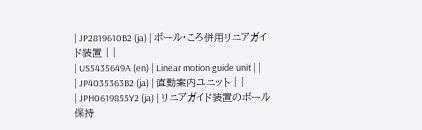| JP2819610B2 (ja) | ボール・ころ併用リニアガイド装置 | |
| US5435649A (en) | Linear motion guide unit | |
| JP4035363B2 (ja) | 直動案内ユニット | |
| JPH0619855Y2 (ja) | リニアガイド装置のボール保持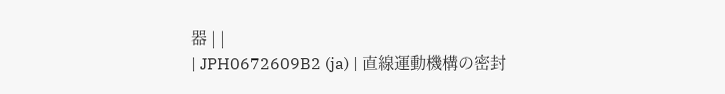器 | |
| JPH0672609B2 (ja) | 直線運動機構の密封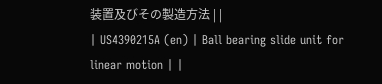装置及びその製造方法 | |
| US4390215A (en) | Ball bearing slide unit for linear motion | |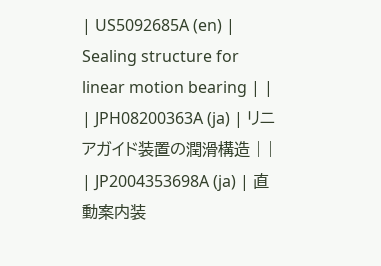| US5092685A (en) | Sealing structure for linear motion bearing | |
| JPH08200363A (ja) | リニアガイド装置の潤滑構造 | |
| JP2004353698A (ja) | 直動案内装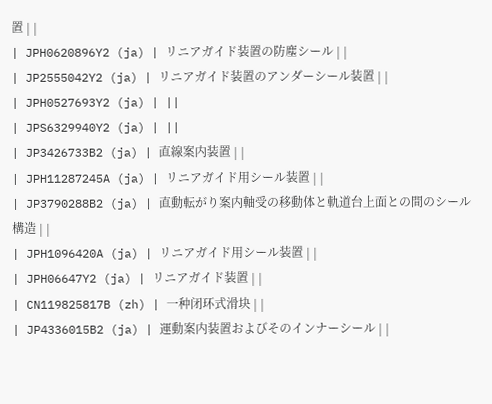置 | |
| JPH0620896Y2 (ja) | リニアガイド装置の防塵シール | |
| JP2555042Y2 (ja) | リニアガイド装置のアンダーシール装置 | |
| JPH0527693Y2 (ja) | ||
| JPS6329940Y2 (ja) | ||
| JP3426733B2 (ja) | 直線案内装置 | |
| JPH11287245A (ja) | リニアガイド用シール装置 | |
| JP3790288B2 (ja) | 直動転がり案内軸受の移動体と軌道台上面との間のシール構造 | |
| JPH1096420A (ja) | リニアガイド用シール装置 | |
| JPH06647Y2 (ja) | リニアガイド装置 | |
| CN119825817B (zh) | 一种闭环式滑块 | |
| JP4336015B2 (ja) | 運動案内装置およびそのインナーシール | |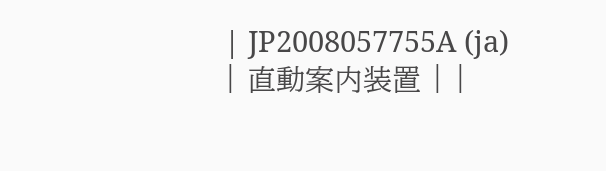| JP2008057755A (ja) | 直動案内装置 | |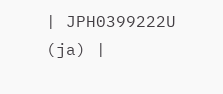| JPH0399222U (ja) |